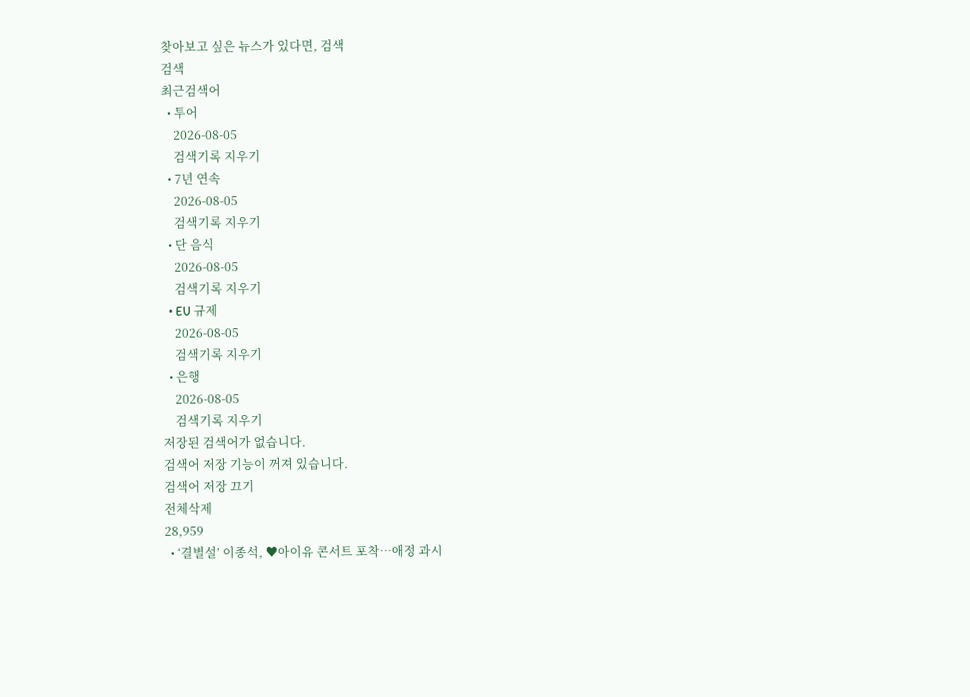찾아보고 싶은 뉴스가 있다면, 검색
검색
최근검색어
  • 투어
    2026-08-05
    검색기록 지우기
  • 7년 연속
    2026-08-05
    검색기록 지우기
  • 단 음식
    2026-08-05
    검색기록 지우기
  • EU 규제
    2026-08-05
    검색기록 지우기
  • 은행
    2026-08-05
    검색기록 지우기
저장된 검색어가 없습니다.
검색어 저장 기능이 꺼져 있습니다.
검색어 저장 끄기
전체삭제
28,959
  • ‘결별설’ 이종석, ♥아이유 콘서트 포착…애정 과시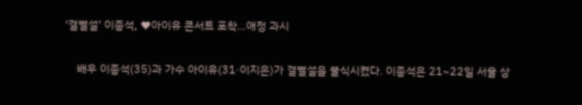‘결별설’ 이종석, ♥아이유 콘서트 포착…애정 과시

    배우 이종석(35)과 가수 아이유(31·이지은)가 결별설을 불식시켰다. 이종석은 21~22일 서울 상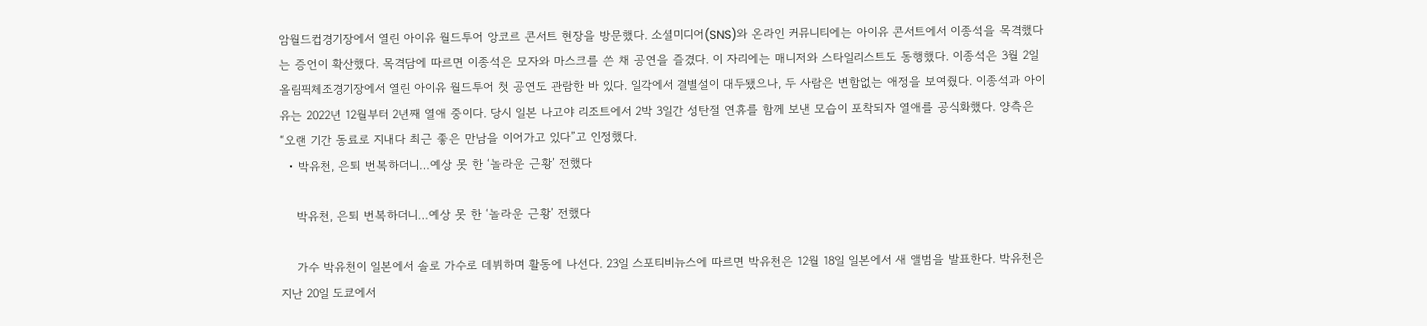암월드컵경기장에서 열린 아이유 월드투어 앙코르 콘서트 현장을 방문했다. 소셜미디어(SNS)와 온라인 커뮤니티에는 아이유 콘서트에서 이종석을 목격했다는 증언이 확산했다. 목격담에 따르면 이종석은 모자와 마스크를 쓴 채 공연을 즐겼다. 이 자리에는 매니저와 스타일리스트도 동행했다. 이종석은 3월 2일 올림픽체조경기장에서 열린 아이유 월드투어 첫 공연도 관람한 바 있다. 일각에서 결별설이 대두됐으나, 두 사람은 변함없는 애정을 보여줬다. 이종석과 아이유는 2022년 12월부터 2년째 열애 중이다. 당시 일본 나고야 리조트에서 2박 3일간 성탄절 연휴를 함께 보낸 모습이 포착되자 열애를 공식화했다. 양측은 “오랜 기간 동료로 지내다 최근 좋은 만남을 이어가고 있다”고 인정했다.
  • 박유천, 은퇴 번복하더니…예상 못 한 ‘놀라운 근황’ 전했다

    박유천, 은퇴 번복하더니…예상 못 한 ‘놀라운 근황’ 전했다

    가수 박유천이 일본에서 솔로 가수로 데뷔하며 활동에 나선다. 23일 스포티비뉴스에 따르면 박유천은 12월 18일 일본에서 새 앨범을 발표한다. 박유천은 지난 20일 도쿄에서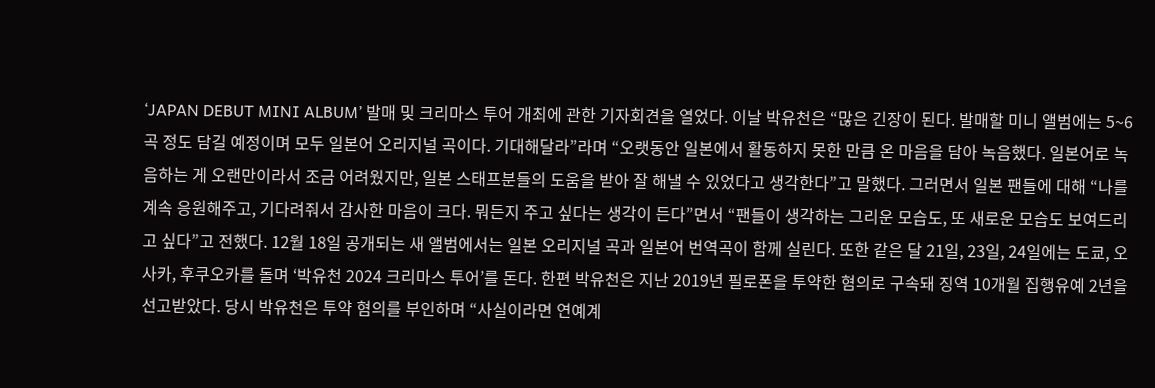‘JAPAN DEBUT MINI ALBUM’ 발매 및 크리마스 투어 개최에 관한 기자회견을 열었다. 이날 박유천은 “많은 긴장이 된다. 발매할 미니 앨범에는 5~6곡 정도 담길 예정이며 모두 일본어 오리지널 곡이다. 기대해달라”라며 “오랫동안 일본에서 활동하지 못한 만큼 온 마음을 담아 녹음했다. 일본어로 녹음하는 게 오랜만이라서 조금 어려웠지만, 일본 스태프분들의 도움을 받아 잘 해낼 수 있었다고 생각한다”고 말했다. 그러면서 일본 팬들에 대해 “나를 계속 응원해주고, 기다려줘서 감사한 마음이 크다. 뭐든지 주고 싶다는 생각이 든다”면서 “팬들이 생각하는 그리운 모습도, 또 새로운 모습도 보여드리고 싶다”고 전했다. 12월 18일 공개되는 새 앨범에서는 일본 오리지널 곡과 일본어 번역곡이 함께 실린다. 또한 같은 달 21일, 23일, 24일에는 도쿄, 오사카, 후쿠오카를 돌며 ‘박유천 2024 크리마스 투어’를 돈다. 한편 박유천은 지난 2019년 필로폰을 투약한 혐의로 구속돼 징역 10개월 집행유예 2년을 선고받았다. 당시 박유천은 투약 혐의를 부인하며 “사실이라면 연예계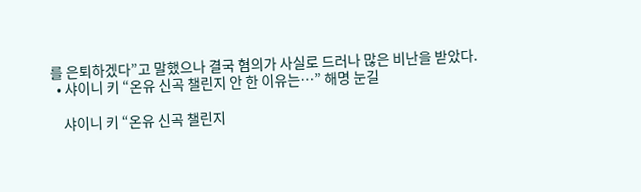를 은퇴하겠다”고 말했으나 결국 혐의가 사실로 드러나 많은 비난을 받았다.
  • 샤이니 키 “온유 신곡 챌린지 안 한 이유는…” 해명 눈길

    샤이니 키 “온유 신곡 챌린지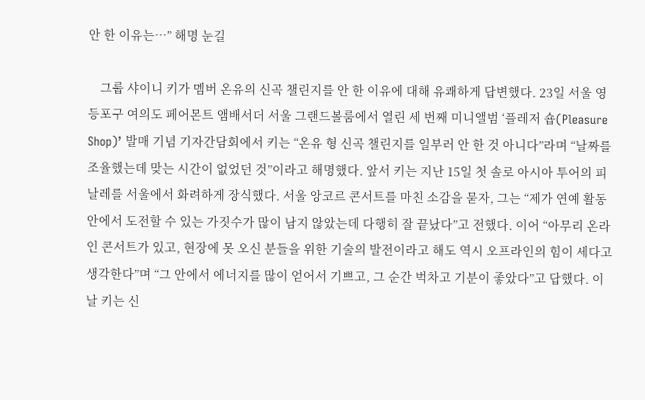안 한 이유는…” 해명 눈길

    그룹 샤이니 키가 멤버 온유의 신곡 챌린지를 안 한 이유에 대해 유쾌하게 답변했다. 23일 서울 영등포구 여의도 페어몬트 앰배서더 서울 그랜드볼룸에서 열린 세 번째 미니앨범 ‘플레저 숍(Pleasure Shop)’ 발매 기념 기자간담회에서 키는 “온유 형 신곡 챌린지를 일부러 안 한 것 아니다”라며 “날짜를 조율했는데 맞는 시간이 없었던 것”이라고 해명했다. 앞서 키는 지난 15일 첫 솔로 아시아 투어의 피날레를 서울에서 화려하게 장식했다. 서울 앙코르 콘서트를 마친 소감을 묻자, 그는 “제가 연예 활동 안에서 도전할 수 있는 가짓수가 많이 남지 않았는데 다행히 잘 끝났다”고 전했다. 이어 “아무리 온라인 콘서트가 있고, 현장에 못 오신 분들을 위한 기술의 발전이라고 해도 역시 오프라인의 힘이 세다고 생각한다”며 “그 안에서 에너지를 많이 얻어서 기쁘고, 그 순간 벅차고 기분이 좋았다”고 답했다. 이날 키는 신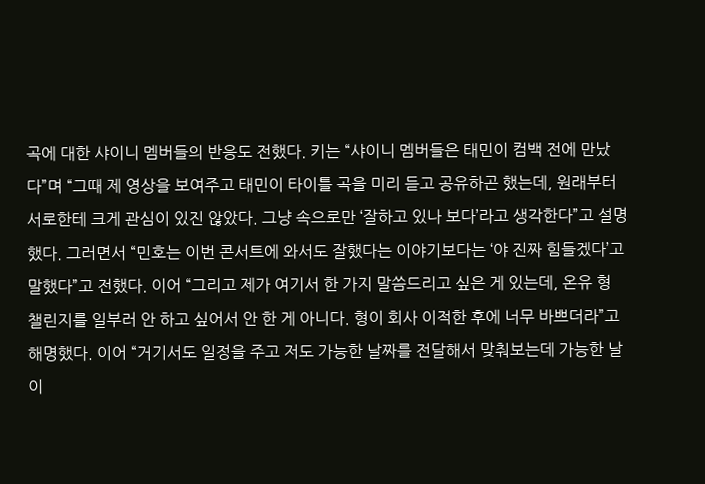곡에 대한 샤이니 멤버들의 반응도 전했다. 키는 “샤이니 멤버들은 태민이 컴백 전에 만났다”며 “그때 제 영상을 보여주고 태민이 타이틀 곡을 미리 듣고 공유하곤 했는데, 원래부터 서로한테 크게 관심이 있진 않았다. 그냥 속으로만 ‘잘하고 있나 보다’라고 생각한다”고 설명했다. 그러면서 “민호는 이번 콘서트에 와서도 잘했다는 이야기보다는 ‘야 진짜 힘들겠다’고 말했다”고 전했다. 이어 “그리고 제가 여기서 한 가지 말씀드리고 싶은 게 있는데, 온유 형 챌린지를 일부러 안 하고 싶어서 안 한 게 아니다. 형이 회사 이적한 후에 너무 바쁘더라”고 해명했다. 이어 “거기서도 일정을 주고 저도 가능한 날짜를 전달해서 맞춰보는데 가능한 날이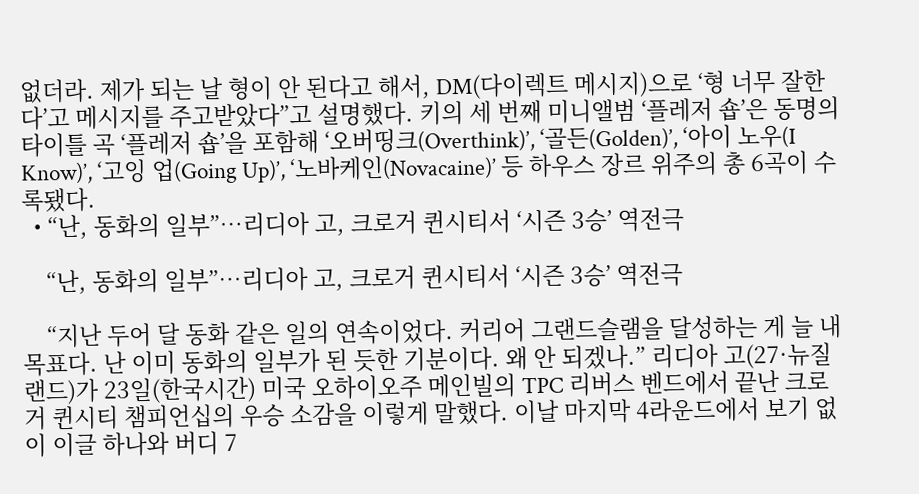없더라. 제가 되는 날 형이 안 된다고 해서, DM(다이렉트 메시지)으로 ‘형 너무 잘한다’고 메시지를 주고받았다”고 설명했다. 키의 세 번째 미니앨범 ‘플레저 숍’은 동명의 타이틀 곡 ‘플레저 숍’을 포함해 ‘오버띵크(Overthink)’, ‘골든(Golden)’, ‘아이 노우(I Know)’, ‘고잉 업(Going Up)’, ‘노바케인(Novacaine)’ 등 하우스 장르 위주의 총 6곡이 수록됐다.
  • “난, 동화의 일부”…리디아 고, 크로거 퀸시티서 ‘시즌 3승’ 역전극

    “난, 동화의 일부”…리디아 고, 크로거 퀸시티서 ‘시즌 3승’ 역전극

    “지난 두어 달 동화 같은 일의 연속이었다. 커리어 그랜드슬램을 달성하는 게 늘 내 목표다. 난 이미 동화의 일부가 된 듯한 기분이다. 왜 안 되겠나.” 리디아 고(27·뉴질랜드)가 23일(한국시간) 미국 오하이오주 메인빌의 TPC 리버스 벤드에서 끝난 크로거 퀸시티 챔피언십의 우승 소감을 이렇게 말했다. 이날 마지막 4라운드에서 보기 없이 이글 하나와 버디 7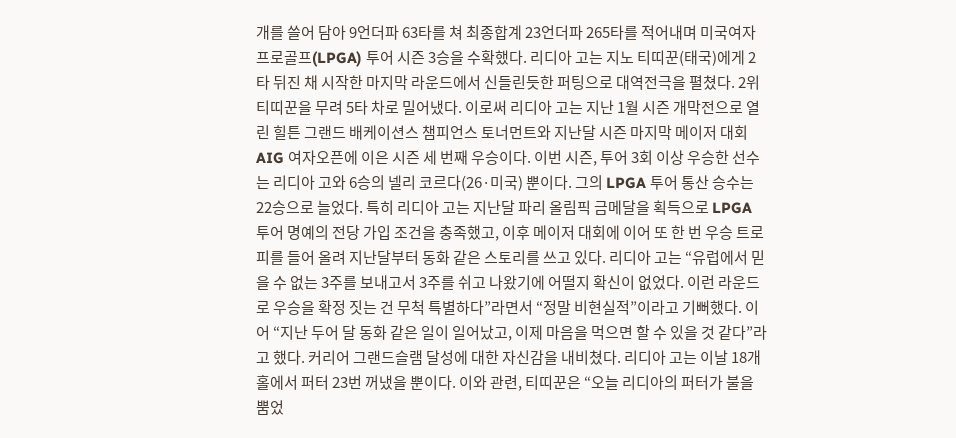개를 쓸어 담아 9언더파 63타를 쳐 최종합계 23언더파 265타를 적어내며 미국여자프로골프(LPGA) 투어 시즌 3승을 수확했다. 리디아 고는 지노 티띠꾼(태국)에게 2타 뒤진 채 시작한 마지막 라운드에서 신들린듯한 퍼팅으로 대역전극을 펼쳤다. 2위 티띠꾼을 무려 5타 차로 밀어냈다. 이로써 리디아 고는 지난 1월 시즌 개막전으로 열린 힐튼 그랜드 배케이션스 챔피언스 토너먼트와 지난달 시즌 마지막 메이저 대회 AIG 여자오픈에 이은 시즌 세 번째 우승이다. 이번 시즌, 투어 3회 이상 우승한 선수는 리디아 고와 6승의 넬리 코르다(26·미국) 뿐이다. 그의 LPGA 투어 통산 승수는 22승으로 늘었다. 특히 리디아 고는 지난달 파리 올림픽 금메달을 획득으로 LPGA 투어 명예의 전당 가입 조건을 충족했고, 이후 메이저 대회에 이어 또 한 번 우승 트로피를 들어 올려 지난달부터 동화 같은 스토리를 쓰고 있다. 리디아 고는 “유럽에서 믿을 수 없는 3주를 보내고서 3주를 쉬고 나왔기에 어떨지 확신이 없었다. 이런 라운드로 우승을 확정 짓는 건 무척 특별하다”라면서 “정말 비현실적”이라고 기뻐했다. 이어 “지난 두어 달 동화 같은 일이 일어났고, 이제 마음을 먹으면 할 수 있을 것 같다”라고 했다. 커리어 그랜드슬램 달성에 대한 자신감을 내비쳤다. 리디아 고는 이날 18개 홀에서 퍼터 23번 꺼냈을 뿐이다. 이와 관련, 티띠꾼은 “오늘 리디아의 퍼터가 불을 뿜었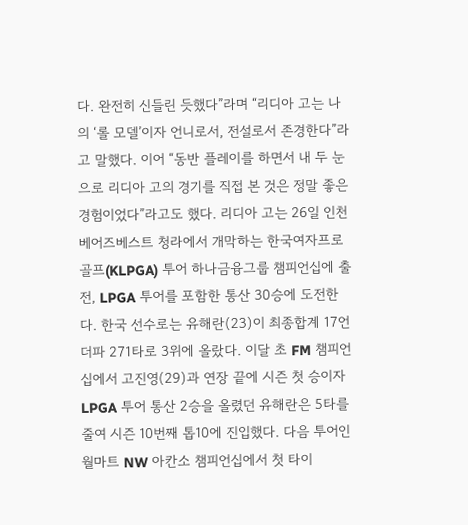다. 완전히 신들린 듯했다”라며 “리디아 고는 나의 ‘롤 모델’이자 언니로서, 전설로서 존경한다”라고 말했다. 이어 “동반 플레이를 하면서 내 두 눈으로 리디아 고의 경기를 직접 본 것은 정말 좋은 경험이었다”라고도 했다. 리디아 고는 26일 인천 베어즈베스트 청라에서 개막하는 한국여자프로골프(KLPGA) 투어 하나금융그룹 챔피언십에 출전, LPGA 투어를 포함한 통산 30승에 도전한다. 한국 선수로는 유해란(23)이 최종합계 17언더파 271타로 3위에 올랐다. 이달 초 FM 챔피언십에서 고진영(29)과 연장 끝에 시즌 첫 승이자 LPGA 투어 통산 2승을 올렸던 유해란은 5타를 줄여 시즌 10번째 톱10에 진입했다. 다음 투어인 월마트 NW 아칸소 챔피언십에서 첫 타이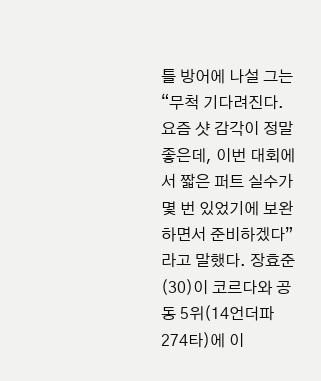틀 방어에 나설 그는 “무척 기다려진다. 요즘 샷 감각이 정말 좋은데, 이번 대회에서 짧은 퍼트 실수가 몇 번 있었기에 보완하면서 준비하겠다”라고 말했다. 장효준(30)이 코르다와 공동 5위(14언더파 274타)에 이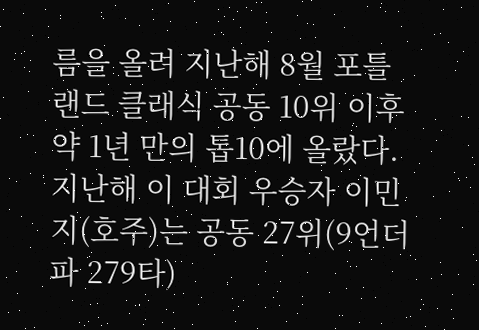름을 올려 지난해 8월 포틀랜드 클래식 공동 10위 이후 약 1년 만의 톱10에 올랐다. 지난해 이 대회 우승자 이민지(호주)는 공동 27위(9언더파 279타)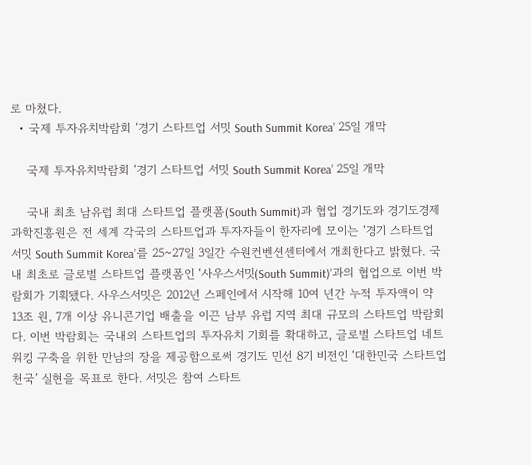로 마쳤다.
  • 국제 투자유치박람회 ‘경기 스타트업 서밋 South Summit Korea’ 25일 개막

    국제 투자유치박람회 ‘경기 스타트업 서밋 South Summit Korea’ 25일 개막

    국내 최초 남유럽 최대 스타트업 플랫폼(South Summit)과 협업 경기도와 경기도경제과학진흥원은 전 세계 각국의 스타트업과 투자자들이 한자리에 모이는 ‘경기 스타트업 서밋 South Summit Korea’를 25~27일 3일간 수원컨벤션센터에서 개최한다고 밝혔다. 국내 최초로 글로벌 스타트업 플랫폼인 ‘사우스서밋(South Summit)’과의 협업으로 이번 박람회가 기획됐다. 사우스서밋은 2012년 스페인에서 시작해 10여 년간 누적 투자액이 약 13조 원, 7개 이상 유니콘기업 배출을 이끈 남부 유럽 지역 최대 규모의 스타트업 박람회다. 이번 박람회는 국내외 스타트업의 투자유치 기회를 확대하고, 글로벌 스타트업 네트워킹 구축을 위한 만남의 장을 제공함으로써 경기도 민선 8기 비전인 ‘대한민국 스타트업 천국’ 실현을 목표로 한다. 서밋은 참여 스타트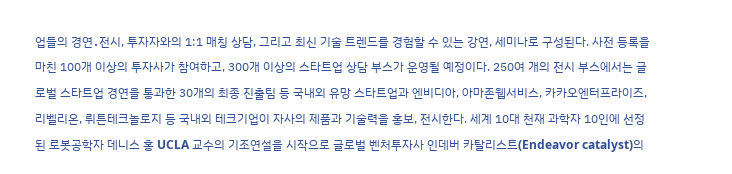업들의 경연․전시, 투자자와의 1:1 매칭 상담, 그리고 최신 기술 트렌드를 경험할 수 있는 강연, 세미나로 구성된다. 사전 등록을 마친 100개 이상의 투자사가 참여하고, 300개 이상의 스타트업 상담 부스가 운영될 예정이다. 250여 개의 전시 부스에서는 글로벌 스타트업 경연을 통과한 30개의 최종 진출팀 등 국내외 유망 스타트업과 엔비디아, 아마존웹서비스, 카카오엔터프라이즈, 리벨리온, 뤼튼테크놀로지 등 국내외 테크기업이 자사의 제품과 기술력을 홍보, 전시한다. 세계 10대 천재 과학자 10인에 선정된 로봇공학자 데니스 홍 UCLA 교수의 기조연설을 시작으로 글로벌 벤처투자사 인데버 카탈리스트(Endeavor catalyst)의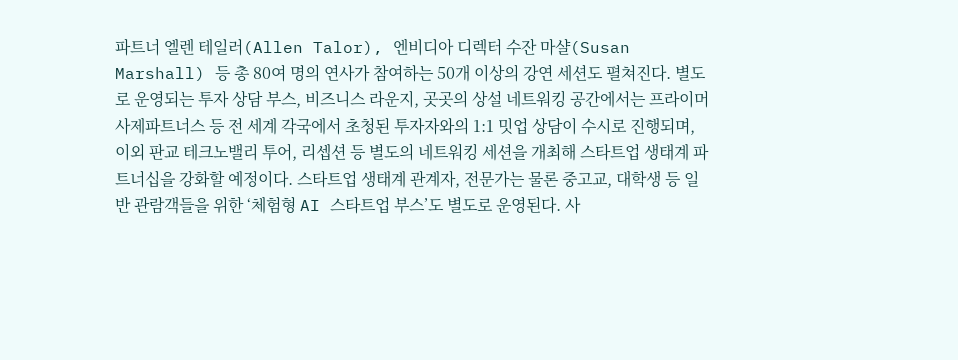파트너 엘렌 테일러(Allen Talor), 엔비디아 디렉터 수잔 마샬(Susan Marshall) 등 총 80여 명의 연사가 참여하는 50개 이상의 강연 세션도 펼쳐진다. 별도로 운영되는 투자 상담 부스, 비즈니스 라운지, 곳곳의 상설 네트워킹 공간에서는 프라이머사제파트너스 등 전 세계 각국에서 초청된 투자자와의 1:1 밋업 상담이 수시로 진행되며, 이외 판교 테크노밸리 투어, 리셉션 등 별도의 네트워킹 세션을 개최해 스타트업 생태계 파트너십을 강화할 예정이다. 스타트업 생태계 관계자, 전문가는 물론 중고교, 대학생 등 일반 관람객들을 위한 ‘체험형 AI 스타트업 부스’도 별도로 운영된다. 사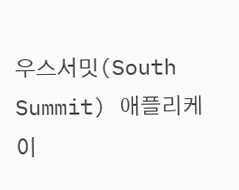우스서밋(South Summit) 애플리케이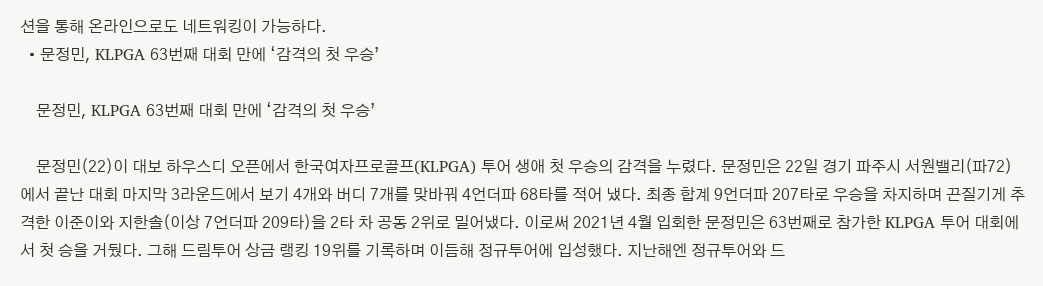션을 통해 온라인으로도 네트워킹이 가능하다.
  • 문정민, KLPGA 63번째 대회 만에 ‘감격의 첫 우승’

    문정민, KLPGA 63번째 대회 만에 ‘감격의 첫 우승’

    문정민(22)이 대보 하우스디 오픈에서 한국여자프로골프(KLPGA) 투어 생애 첫 우승의 감격을 누렸다. 문정민은 22일 경기 파주시 서원밸리(파72)에서 끝난 대회 마지막 3라운드에서 보기 4개와 버디 7개를 맞바꿔 4언더파 68타를 적어 냈다. 최종 합계 9언더파 207타로 우승을 차지하며 끈질기게 추격한 이준이와 지한솔(이상 7언더파 209타)을 2타 차 공동 2위로 밀어냈다. 이로써 2021년 4월 입회한 문정민은 63번째로 참가한 KLPGA 투어 대회에서 첫 승을 거뒀다. 그해 드림투어 상금 랭킹 19위를 기록하며 이듬해 정규투어에 입성했다. 지난해엔 정규투어와 드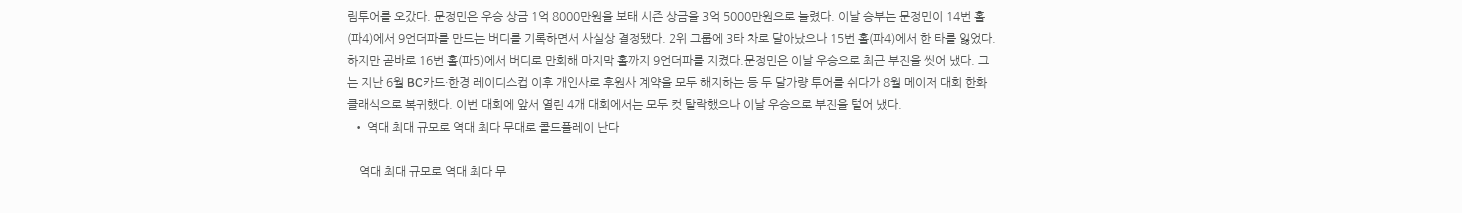림투어를 오갔다. 문정민은 우승 상금 1억 8000만원을 보태 시즌 상금을 3억 5000만원으로 늘렸다. 이날 승부는 문정민이 14번 홀(파4)에서 9언더파를 만드는 버디를 기록하면서 사실상 결정됐다. 2위 그룹에 3타 차로 달아났으나 15번 홀(파4)에서 한 타를 잃었다. 하지만 곧바로 16번 홀(파5)에서 버디로 만회해 마지막 홀까지 9언더파를 지켰다.문정민은 이날 우승으로 최근 부진을 씻어 냈다. 그는 지난 6월 BC카드·한경 레이디스컵 이후 개인사로 후원사 계약을 모두 해지하는 등 두 달가량 투어를 쉬다가 8월 메이저 대회 한화클래식으로 복귀했다. 이번 대회에 앞서 열린 4개 대회에서는 모두 컷 탈락했으나 이날 우승으로 부진을 털어 냈다.
  • 역대 최대 규모로 역대 최다 무대로 콜드플레이 난다

    역대 최대 규모로 역대 최다 무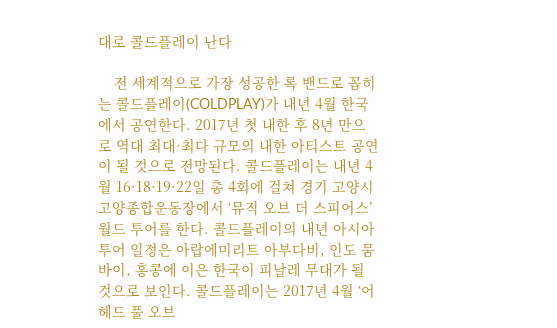대로 콜드플레이 난다

    전 세계적으로 가장 성공한 록 밴드로 꼽히는 콜드플레이(COLDPLAY)가 내년 4월 한국에서 공연한다. 2017년 첫 내한 후 8년 만으로 역대 최대·최다 규모의 내한 아티스트 공연이 될 것으로 전망된다. 콜드플레이는 내년 4월 16·18·19·22일 총 4회에 걸쳐 경기 고양시 고양종합운동장에서 ‘뮤직 오브 더 스피어스’ 월드 투어를 한다. 콜드플레이의 내년 아시아 투어 일정은 아랍에미리트 아부다비, 인도 뭄바이, 홍콩에 이은 한국이 피날레 무대가 될 것으로 보인다. 콜드플레이는 2017년 4월 ‘어 헤드 풀 오브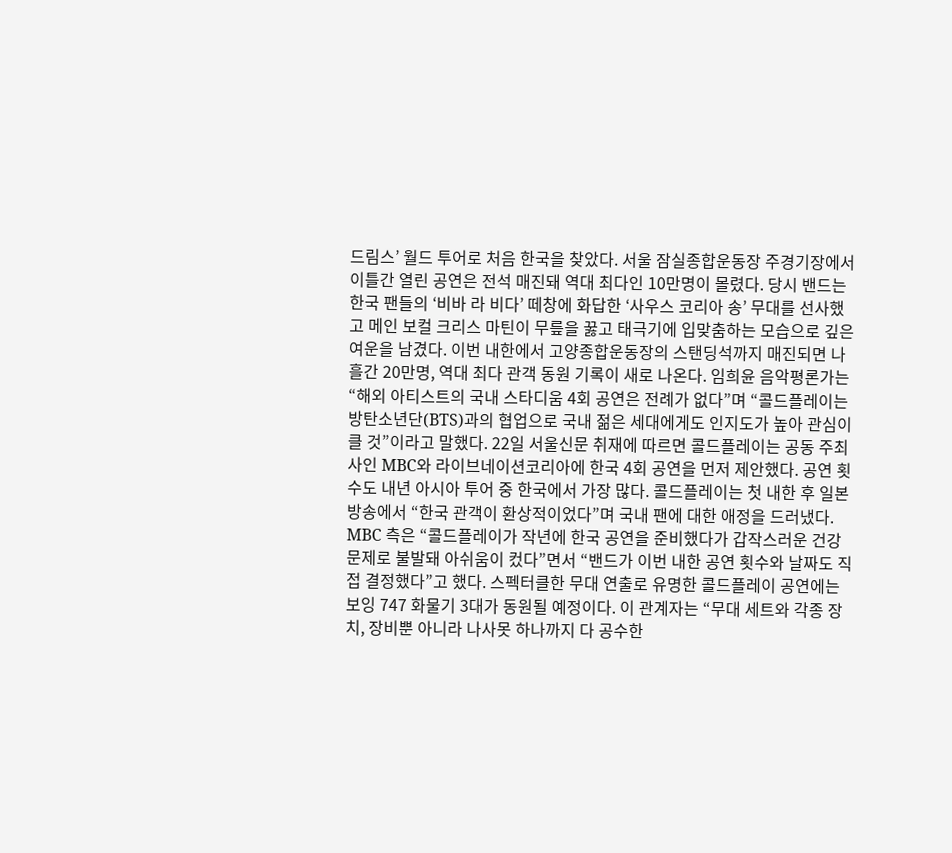드림스’ 월드 투어로 처음 한국을 찾았다. 서울 잠실종합운동장 주경기장에서 이틀간 열린 공연은 전석 매진돼 역대 최다인 10만명이 몰렸다. 당시 밴드는 한국 팬들의 ‘비바 라 비다’ 떼창에 화답한 ‘사우스 코리아 송’ 무대를 선사했고 메인 보컬 크리스 마틴이 무릎을 꿇고 태극기에 입맞춤하는 모습으로 깊은 여운을 남겼다. 이번 내한에서 고양종합운동장의 스탠딩석까지 매진되면 나흘간 20만명, 역대 최다 관객 동원 기록이 새로 나온다. 임희윤 음악평론가는 “해외 아티스트의 국내 스타디움 4회 공연은 전례가 없다”며 “콜드플레이는 방탄소년단(BTS)과의 협업으로 국내 젊은 세대에게도 인지도가 높아 관심이 클 것”이라고 말했다. 22일 서울신문 취재에 따르면 콜드플레이는 공동 주최사인 MBC와 라이브네이션코리아에 한국 4회 공연을 먼저 제안했다. 공연 횟수도 내년 아시아 투어 중 한국에서 가장 많다. 콜드플레이는 첫 내한 후 일본 방송에서 “한국 관객이 환상적이었다”며 국내 팬에 대한 애정을 드러냈다. MBC 측은 “콜드플레이가 작년에 한국 공연을 준비했다가 갑작스러운 건강 문제로 불발돼 아쉬움이 컸다”면서 “밴드가 이번 내한 공연 횟수와 날짜도 직접 결정했다”고 했다. 스펙터클한 무대 연출로 유명한 콜드플레이 공연에는 보잉 747 화물기 3대가 동원될 예정이다. 이 관계자는 “무대 세트와 각종 장치, 장비뿐 아니라 나사못 하나까지 다 공수한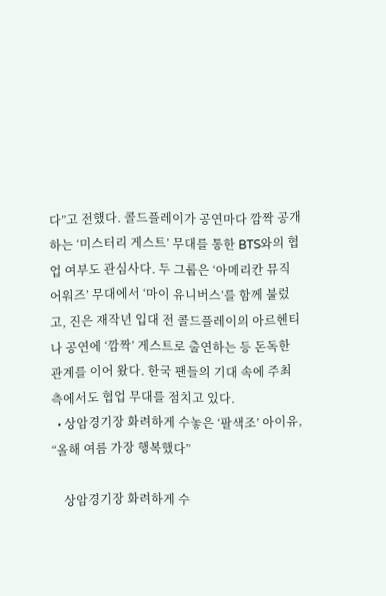다”고 전했다. 콜드플레이가 공연마다 깜짝 공개하는 ‘미스터리 게스트’ 무대를 통한 BTS와의 협업 여부도 관심사다. 두 그룹은 ‘아메리칸 뮤직 어워즈’ 무대에서 ‘마이 유니버스’를 함께 불렀고, 진은 재작년 입대 전 콜드플레이의 아르헨티나 공연에 ‘깜짝’ 게스트로 출연하는 등 돈독한 관계를 이어 왔다. 한국 팬들의 기대 속에 주최 측에서도 협업 무대를 점치고 있다.
  • 상암경기장 화려하게 수놓은 ‘팔색조’ 아이유, “올해 여름 가장 행복했다”

    상암경기장 화려하게 수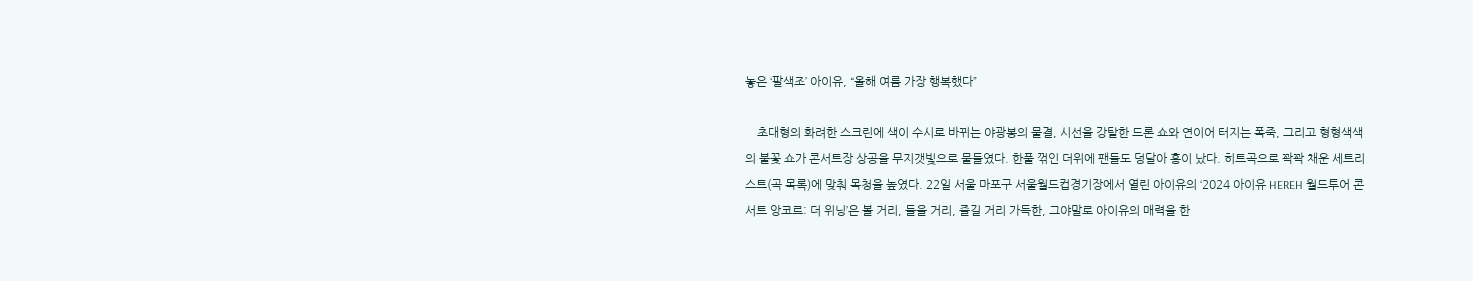놓은 ‘팔색조’ 아이유, “올해 여름 가장 행복했다”

    초대형의 화려한 스크린에 색이 수시로 바뀌는 야광봉의 물결, 시선을 강탈한 드론 쇼와 연이어 터지는 폭죽, 그리고 형형색색의 불꽃 쇼가 콘서트장 상공을 무지갯빛으로 물들였다. 한풀 꺾인 더위에 팬들도 덩달아 흥이 났다. 히트곡으로 꽉꽉 채운 세트리스트(곡 목록)에 맞춰 목청을 높였다. 22일 서울 마포구 서울월드컵경기장에서 열린 아이유의 ‘2024 아이유 HEREH 월드투어 콘서트 앙코르: 더 위닝’은 볼 거리, 들을 거리, 즐길 거리 가득한, 그야말로 아이유의 매력을 한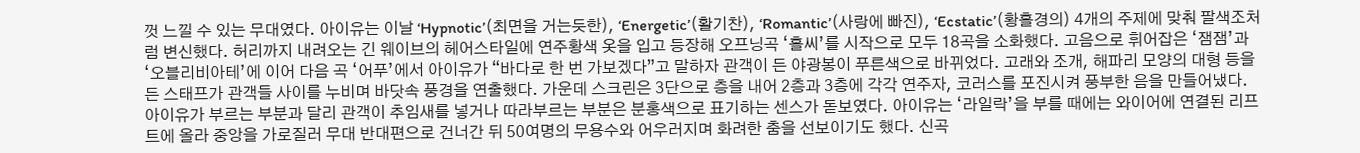껏 느낄 수 있는 무대였다. 아이유는 이날 ‘Hypnotic’(최면을 거는듯한), ‘Energetic’(활기찬), ‘Romantic’(사랑에 빠진), ‘Ecstatic’(황홀경의) 4개의 주제에 맞춰 팔색조처럼 변신했다. 허리까지 내려오는 긴 웨이브의 헤어스타일에 연주황색 옷을 입고 등장해 오프닝곡 ‘홀씨’를 시작으로 모두 18곡을 소화했다. 고음으로 휘어잡은 ‘잼잼’과 ‘오블리비아테’에 이어 다음 곡 ‘어푸’에서 아이유가 “바다로 한 번 가보겠다”고 말하자 관객이 든 야광봉이 푸른색으로 바뀌었다. 고래와 조개, 해파리 모양의 대형 등을 든 스태프가 관객들 사이를 누비며 바닷속 풍경을 연출했다. 가운데 스크린은 3단으로 층을 내어 2층과 3층에 각각 연주자, 코러스를 포진시켜 풍부한 음을 만들어냈다. 아이유가 부르는 부분과 달리 관객이 추임새를 넣거나 따라부르는 부분은 분홍색으로 표기하는 센스가 돋보였다. 아이유는 ‘라일락’을 부를 때에는 와이어에 연결된 리프트에 올라 중앙을 가로질러 무대 반대편으로 건너간 뒤 50여명의 무용수와 어우러지며 화려한 춤을 선보이기도 했다. 신곡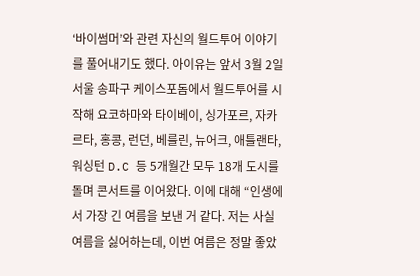‘바이썸머’와 관련 자신의 월드투어 이야기를 풀어내기도 했다. 아이유는 앞서 3월 2일 서울 송파구 케이스포돔에서 월드투어를 시작해 요코하마와 타이베이, 싱가포르, 자카르타, 홍콩, 런던, 베를린, 뉴어크, 애틀랜타, 워싱턴 D.C 등 5개월간 모두 18개 도시를 돌며 콘서트를 이어왔다. 이에 대해 “인생에서 가장 긴 여름을 보낸 거 같다. 저는 사실 여름을 싫어하는데, 이번 여름은 정말 좋았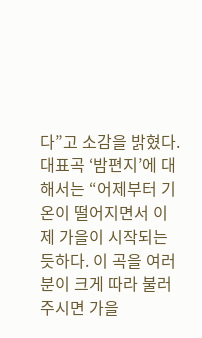다”고 소감을 밝혔다. 대표곡 ‘밤편지’에 대해서는 “어제부터 기온이 떨어지면서 이제 가을이 시작되는 듯하다. 이 곡을 여러분이 크게 따라 불러주시면 가을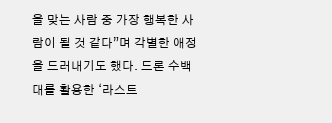을 맞는 사람 중 가장 행복한 사람이 될 것 같다”며 각별한 애정을 드러내기도 했다. 드론 수백 대를 활용한 ‘라스트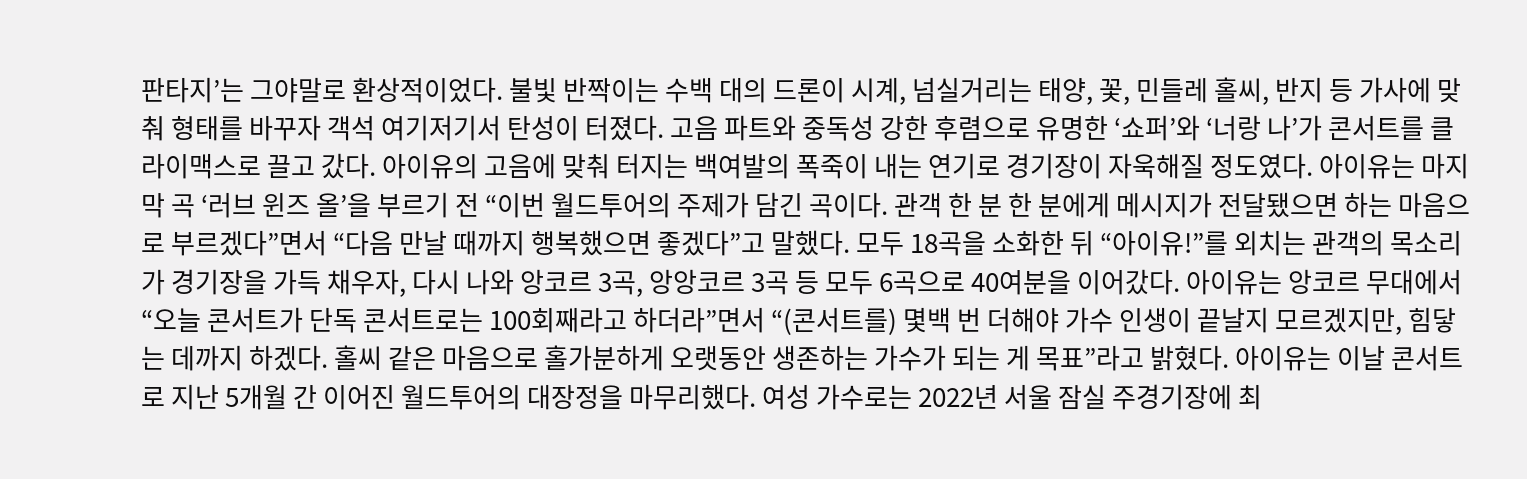판타지’는 그야말로 환상적이었다. 불빛 반짝이는 수백 대의 드론이 시계, 넘실거리는 태양, 꽃, 민들레 홀씨, 반지 등 가사에 맞춰 형태를 바꾸자 객석 여기저기서 탄성이 터졌다. 고음 파트와 중독성 강한 후렴으로 유명한 ‘쇼퍼’와 ‘너랑 나’가 콘서트를 클라이맥스로 끌고 갔다. 아이유의 고음에 맞춰 터지는 백여발의 폭죽이 내는 연기로 경기장이 자욱해질 정도였다. 아이유는 마지막 곡 ‘러브 윈즈 올’을 부르기 전 “이번 월드투어의 주제가 담긴 곡이다. 관객 한 분 한 분에게 메시지가 전달됐으면 하는 마음으로 부르겠다”면서 “다음 만날 때까지 행복했으면 좋겠다”고 말했다. 모두 18곡을 소화한 뒤 “아이유!”를 외치는 관객의 목소리가 경기장을 가득 채우자, 다시 나와 앙코르 3곡, 앙앙코르 3곡 등 모두 6곡으로 40여분을 이어갔다. 아이유는 앙코르 무대에서 “오늘 콘서트가 단독 콘서트로는 100회째라고 하더라”면서 “(콘서트를) 몇백 번 더해야 가수 인생이 끝날지 모르겠지만, 힘닿는 데까지 하겠다. 홀씨 같은 마음으로 홀가분하게 오랫동안 생존하는 가수가 되는 게 목표”라고 밝혔다. 아이유는 이날 콘서트로 지난 5개월 간 이어진 월드투어의 대장정을 마무리했다. 여성 가수로는 2022년 서울 잠실 주경기장에 최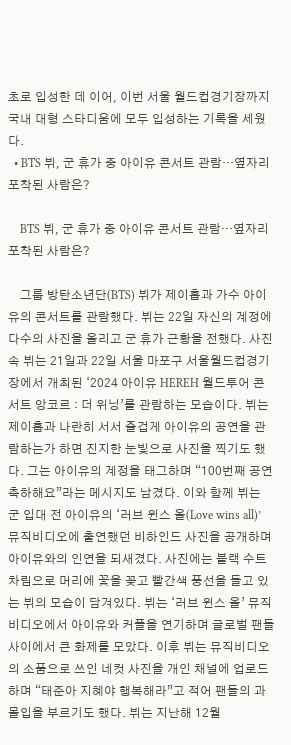초로 입성한 데 이어, 이번 서울 월드컵경기장까지 국내 대형 스타디움에 모두 입성하는 기록을 세웠다.
  • BTS 뷔, 군 휴가 중 아이유 콘서트 관람…옆자리 포착된 사람은?

    BTS 뷔, 군 휴가 중 아이유 콘서트 관람…옆자리 포착된 사람은?

    그룹 방탄소년단(BTS) 뷔가 제이홉과 가수 아이유의 콘서트를 관람했다. 뷔는 22일 자신의 계정에 다수의 사진을 올리고 군 휴가 근황을 전했다. 사진 속 뷔는 21일과 22일 서울 마포구 서울월드컵경기장에서 개최된 ‘2024 아이유 HEREH 월드투어 콘서트 앙코르 : 더 위닝’를 관람하는 모습이다. 뷔는 제이홉과 나란히 서서 즐겁게 아이유의 공연을 관람하는가 하면 진지한 눈빛으로 사진을 찍기도 했다. 그는 아이유의 계정을 태그하며 “100번째 공연 축하해요”라는 메시지도 남겼다. 이와 함께 뷔는 군 입대 전 아이유의 ‘러브 윈스 올(Love wins all)’ 뮤직비디오에 출연했던 비하인드 사진을 공개하며 아이유와의 인연을 되새겼다. 사진에는 블랙 수트 차림으로 머리에 꽃을 꽂고 빨간색 풍선을 들고 있는 뷔의 모습이 담겨있다. 뷔는 ‘러브 윈스 올’ 뮤직비디오에서 아이유와 커플을 연기하며 글로벌 팬들 사이에서 큰 화제를 모았다. 이후 뷔는 뮤직비디오의 소품으로 쓰인 네컷 사진을 개인 채널에 업로드하며 “태준아 지혜야 행복해라”고 적어 팬들의 과몰입을 부르기도 했다. 뷔는 지난해 12월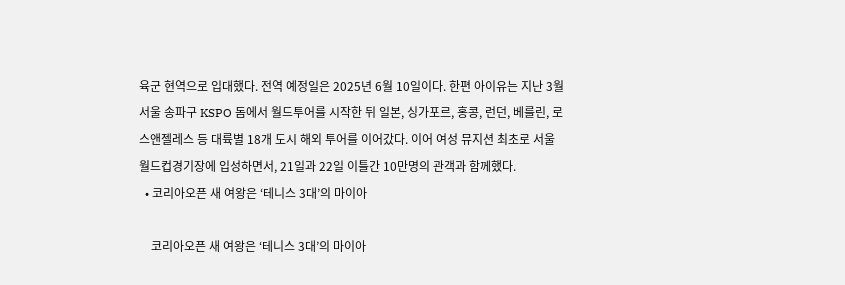육군 현역으로 입대했다. 전역 예정일은 2025년 6월 10일이다. 한편 아이유는 지난 3월 서울 송파구 KSPO 돔에서 월드투어를 시작한 뒤 일본, 싱가포르, 홍콩, 런던, 베를린, 로스앤젤레스 등 대륙별 18개 도시 해외 투어를 이어갔다. 이어 여성 뮤지션 최초로 서울 월드컵경기장에 입성하면서, 21일과 22일 이틀간 10만명의 관객과 함께했다.
  • 코리아오픈 새 여왕은 ‘테니스 3대’의 마이아

    코리아오픈 새 여왕은 ‘테니스 3대’의 마이아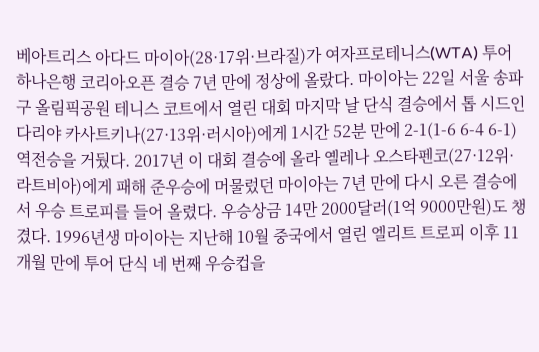베아트리스 아다드 마이아(28·17위·브라질)가 여자프로테니스(WTA) 투어 하나은행 코리아오픈 결승 7년 만에 정상에 올랐다. 마이아는 22일 서울 송파구 올림픽공원 테니스 코트에서 열린 대회 마지막 날 단식 결승에서 톱 시드인 다리야 카사트키나(27·13위·러시아)에게 1시간 52분 만에 2-1(1-6 6-4 6-1) 역전승을 거뒀다. 2017년 이 대회 결승에 올라 옐레나 오스타펜코(27·12위·라트비아)에게 패해 준우승에 머물렀던 마이아는 7년 만에 다시 오른 결승에서 우승 트로피를 들어 올렸다. 우승상금 14만 2000달러(1억 9000만원)도 챙겼다. 1996년생 마이아는 지난해 10월 중국에서 열린 엘리트 트로피 이후 11개월 만에 투어 단식 네 번째 우승컵을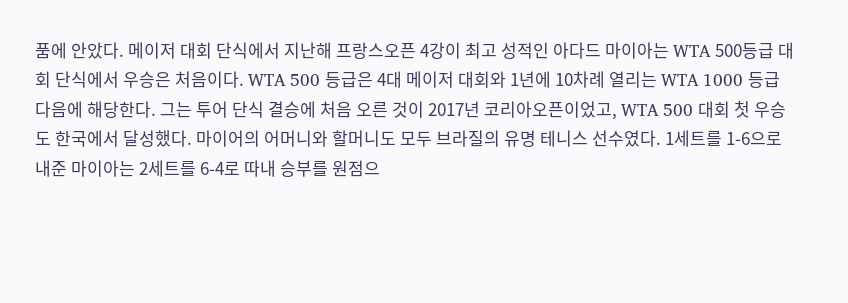품에 안았다. 메이저 대회 단식에서 지난해 프랑스오픈 4강이 최고 성적인 아다드 마이아는 WTA 500등급 대회 단식에서 우승은 처음이다. WTA 500 등급은 4대 메이저 대회와 1년에 10차례 열리는 WTA 1000 등급 다음에 해당한다. 그는 투어 단식 결승에 처음 오른 것이 2017년 코리아오픈이었고, WTA 500 대회 첫 우승도 한국에서 달성했다. 마이어의 어머니와 할머니도 모두 브라질의 유명 테니스 선수였다. 1세트를 1-6으로 내준 마이아는 2세트를 6-4로 따내 승부를 원점으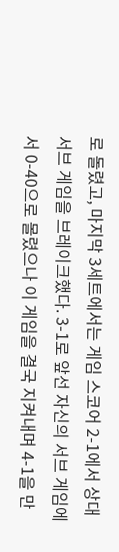로 돌렸고, 마지막 3세트에서는 게임 스코어 2-1에서 상대 서브 게임을 브레이크했다. 3-1로 앞선 자신의 서브 게임에서 0-40으로 몰렸으나 이 게임을 결국 지켜내며 4-1을 만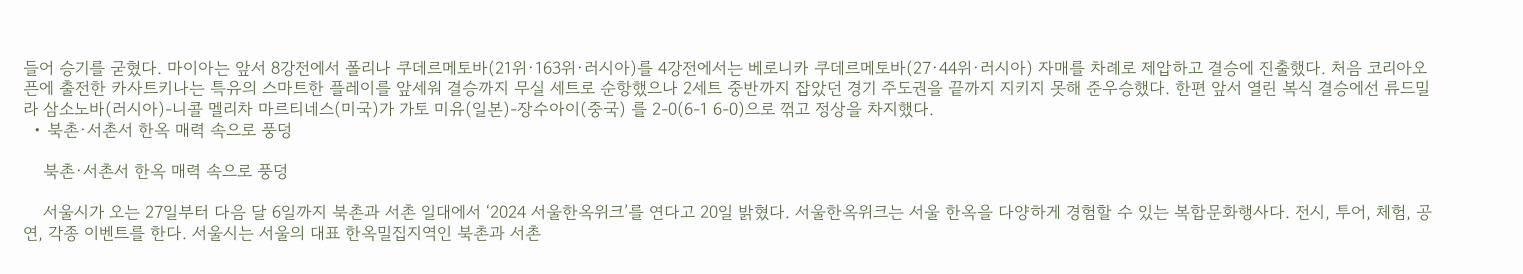들어 승기를 굳혔다. 마이아는 앞서 8강전에서 폴리나 쿠데르메토바(21위·163위·러시아)를 4강전에서는 베로니카 쿠데르메토바(27·44위·러시아) 자매를 차례로 제압하고 결승에 진출했다. 처음 코리아오픈에 출전한 카사트키나는 특유의 스마트한 플레이를 앞세워 결승까지 무실 세트로 순항했으나 2세트 중반까지 잡았던 경기 주도권을 끝까지 지키지 못해 준우승했다. 한편 앞서 열린 복식 결승에선 류드밀라 삼소노바(러시아)-니콜 멜리차 마르티네스(미국)가 가토 미유(일본)-장수아이(중국) 를 2-0(6-1 6-0)으로 꺾고 정상을 차지했다.
  • 북촌·서촌서 한옥 매력 속으로 풍덩

    북촌·서촌서 한옥 매력 속으로 풍덩

    서울시가 오는 27일부터 다음 달 6일까지 북촌과 서촌 일대에서 ‘2024 서울한옥위크’를 연다고 20일 밝혔다. 서울한옥위크는 서울 한옥을 다양하게 경험할 수 있는 복합문화행사다. 전시, 투어, 체험, 공연, 각종 이벤트를 한다. 서울시는 서울의 대표 한옥밀집지역인 북촌과 서촌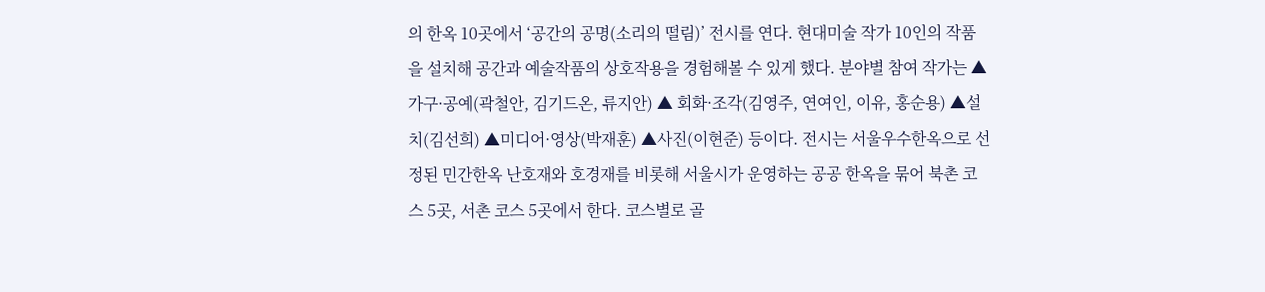의 한옥 10곳에서 ‘공간의 공명(소리의 떨림)’ 전시를 연다. 현대미술 작가 10인의 작품을 설치해 공간과 예술작품의 상호작용을 경험해볼 수 있게 했다. 분야별 참여 작가는 ▲가구·공예(곽철안, 김기드온, 류지안) ▲ 회화·조각(김영주, 연여인, 이유, 홍순용) ▲설치(김선희) ▲미디어·영상(박재훈) ▲사진(이현준) 등이다. 전시는 서울우수한옥으로 선정된 민간한옥 난호재와 호경재를 비롯해 서울시가 운영하는 공공 한옥을 묶어 북촌 코스 5곳, 서촌 코스 5곳에서 한다. 코스별로 골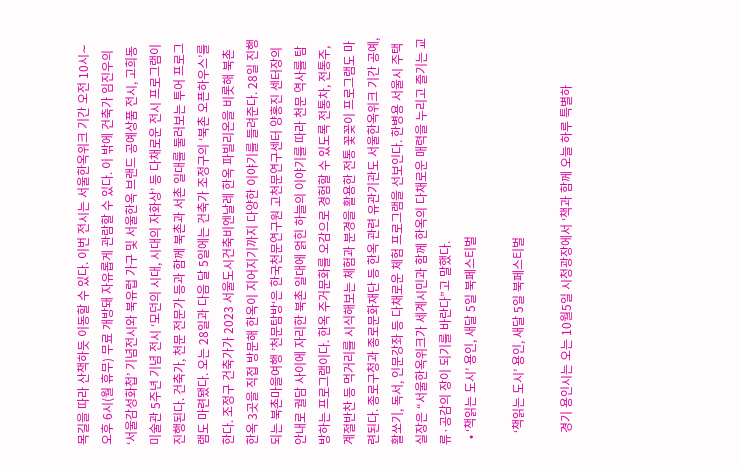목길을 따라 산책하듯 이동할 수 있다. 이번 전시는 서울한옥위크 기간 오전 10시∼오후 6시(월 휴무) 무료 개방돼 자유롭게 관람할 수 있다. 이 밖에 건축가 임진우의 ‘서울감성화첩’ 기념전시와 북유럽 가구 및 서울한옥 브랜드 공예상품 전시, 고희동미술관 5주년 기념 전시 ‘모던의 시대, 시대의 자화상’ 등 다채로운 전시 프로그램이 진행된다. 건축가, 천문 전문가 등과 함께 북촌과 서촌 일대를 둘러보는 투어 프로그램도 마련됐다. 오는 28일과 다음 달 5일에는 건축가 조정구의 ‘북촌 오픈하우스’를 한다. 조정구 건축가가 2023 서울도시건축비엔날레 한옥 파빌리온을 비롯해 북촌 한옥 3곳을 직접 방문해 한옥이 지어지기까지 다양한 이야기를 들려준다. 28일 진행되는 북촌마을여행 ’천문탐방‘은 한국천문연구원 고천문연구센터 양홍진 센터장의 안내로 궐담 사이에 자리한 북촌 일대에 얽힌 하늘의 이야기를 따라 천문 역사를 탐방하는 프로그램이다. 한옥 주거문화를 오감으로 경험할 수 있도록 전통차, 전통주, 계절반찬 등 먹거리를 시식해보는 체험과 분경을 활용한 전통 꽃꽂이 프로그램도 마련된다. 종로구청과 종로문화재단 등 한옥 관련 유관기관도 서울한옥위크 기간 공예, 활쏘기, 독서, 인문강좌 등 다채로운 체험 프로그램을 선보인다. 한병용 서울시 주택실장은 “서울한옥위크가 세계시민과 함께 한옥의 다채로운 매력을 누리고 즐기는 교류·공감의 장이 되기를 바란다”고 말했다.
  • ‘책읽는 도시’ 용인, 새달 5일 북페스티벌

    ‘책읽는 도시’ 용인, 새달 5일 북페스티벌

    경기 용인시는 오는 10월5일 시청광장에서 ‘책과 함께 오늘 하루 특별하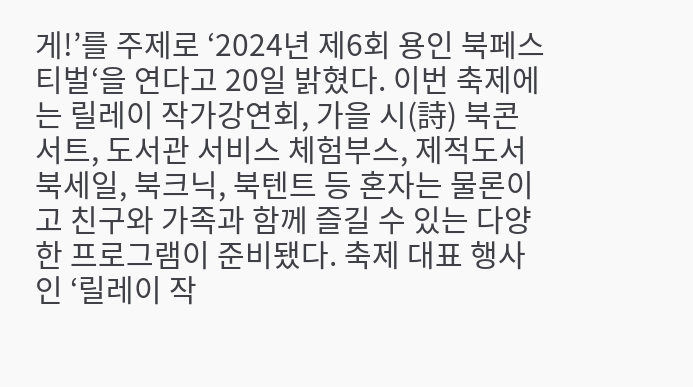게!’를 주제로 ‘2024년 제6회 용인 북페스티벌‘을 연다고 20일 밝혔다. 이번 축제에는 릴레이 작가강연회, 가을 시(詩) 북콘서트, 도서관 서비스 체험부스, 제적도서 북세일, 북크닉, 북텐트 등 혼자는 물론이고 친구와 가족과 함께 즐길 수 있는 다양한 프로그램이 준비됐다. 축제 대표 행사인 ‘릴레이 작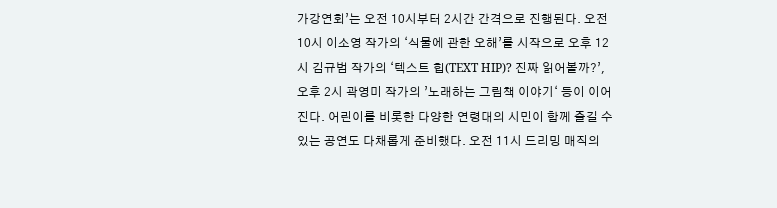가강연회’는 오전 10시부터 2시간 간격으로 진행된다. 오전 10시 이소영 작가의 ‘식물에 관한 오해’를 시작으로 오후 12시 김규범 작가의 ‘텍스트 힙(TEXT HIP)? 진짜 읽어볼까?’, 오후 2시 곽영미 작가의 ’노래하는 그림책 이야기‘ 등이 이어진다. 어린이를 비롯한 다양한 연령대의 시민이 함께 즐길 수 있는 공연도 다채롭게 준비했다. 오전 11시 드리밍 매직의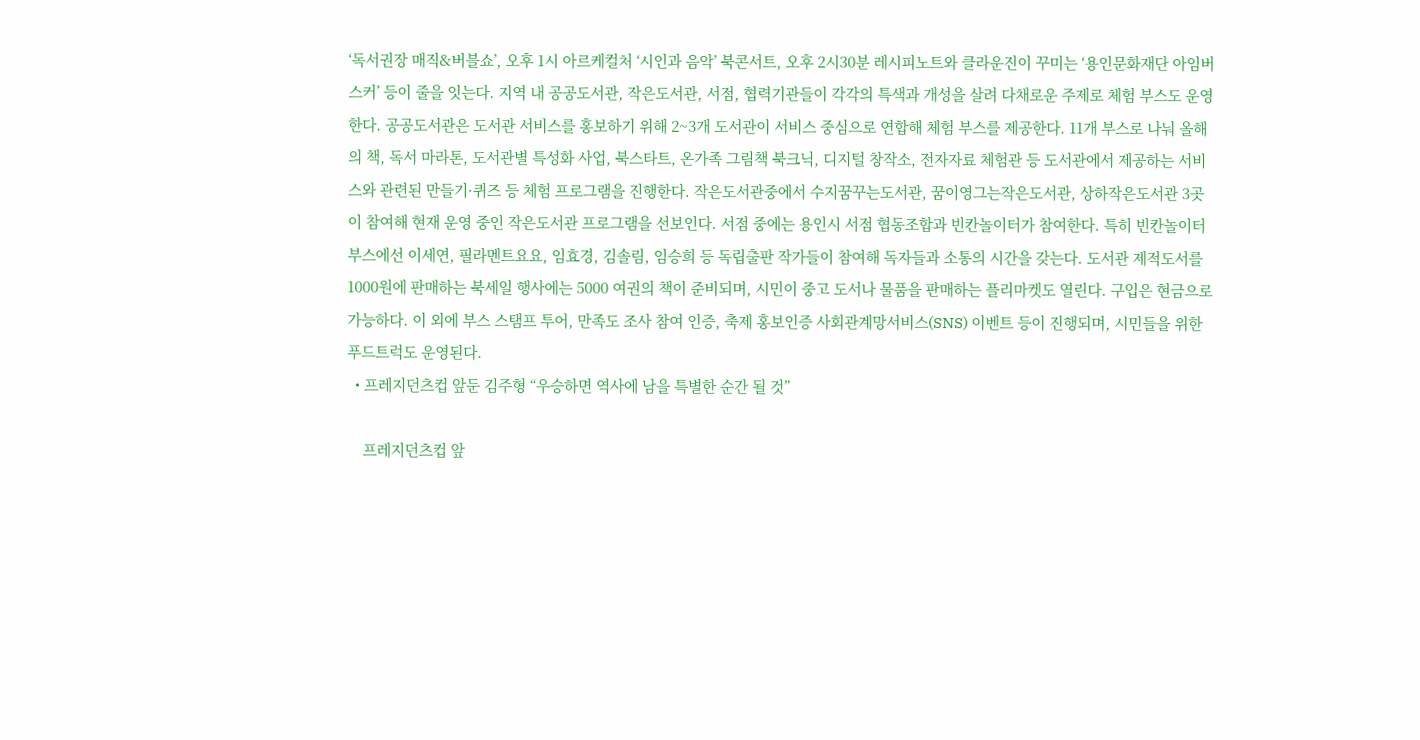‘독서권장 매직&버블쇼’, 오후 1시 아르케컬처 ‘시인과 음악’ 북콘서트, 오후 2시30분 레시피노트와 클라운진이 꾸미는 ‘용인문화재단 아임버스커’ 등이 줄을 잇는다. 지역 내 공공도서관, 작은도서관, 서점, 협력기관들이 각각의 특색과 개성을 살려 다채로운 주제로 체험 부스도 운영한다. 공공도서관은 도서관 서비스를 홍보하기 위해 2~3개 도서관이 서비스 중심으로 연합해 체험 부스를 제공한다. 11개 부스로 나눠 올해의 책, 독서 마라톤, 도서관별 특성화 사업, 북스타트, 온가족 그림책 북크닉, 디지털 창작소, 전자자료 체험관 등 도서관에서 제공하는 서비스와 관련된 만들기·퀴즈 등 체험 프로그램을 진행한다. 작은도서관중에서 수지꿈꾸는도서관, 꿈이영그는작은도서관, 상하작은도서관 3곳이 참여해 현재 운영 중인 작은도서관 프로그램을 선보인다. 서점 중에는 용인시 서점 협동조합과 빈칸놀이터가 참여한다. 특히 빈칸놀이터 부스에선 이세연, 필라멘트요요, 임효경, 김솔림, 임승희 등 독립출판 작가들이 참여해 독자들과 소통의 시간을 갖는다. 도서관 제적도서를 1000원에 판매하는 북세일 행사에는 5000 여권의 책이 준비되며, 시민이 중고 도서나 물품을 판매하는 플리마켓도 열린다. 구입은 현금으로 가능하다. 이 외에 부스 스탬프 투어, 만족도 조사 참여 인증, 축제 홍보인증 사회관계망서비스(SNS) 이벤트 등이 진행되며, 시민들을 위한 푸드트럭도 운영된다.
  • 프레지던츠컵 앞둔 김주형 “우승하면 역사에 남을 특별한 순간 될 것”

    프레지던츠컵 앞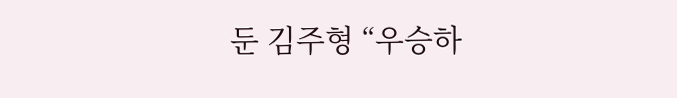둔 김주형 “우승하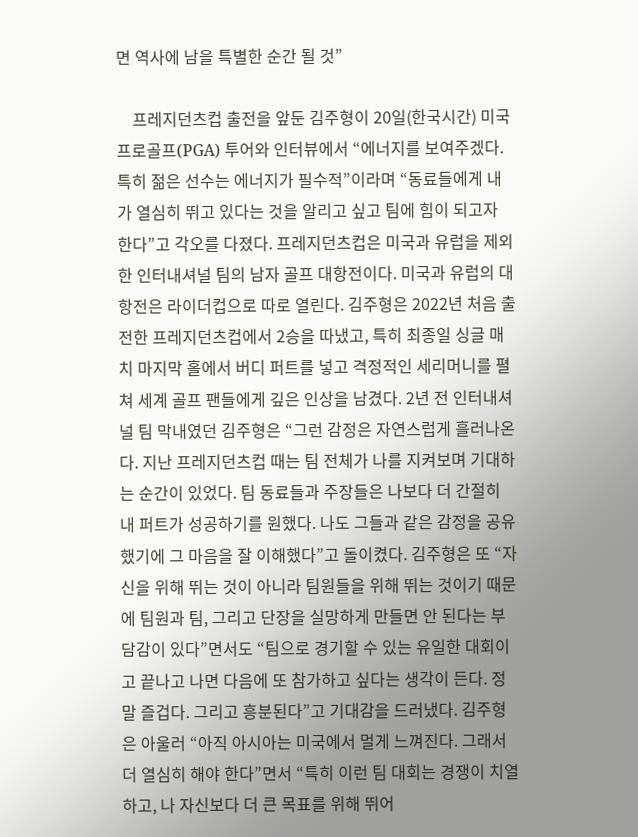면 역사에 남을 특별한 순간 될 것”

    프레지던츠컵 출전을 앞둔 김주형이 20일(한국시간) 미국프로골프(PGA) 투어와 인터뷰에서 “에너지를 보여주겠다. 특히 젊은 선수는 에너지가 필수적”이라며 “동료들에게 내가 열심히 뛰고 있다는 것을 알리고 싶고 팀에 힘이 되고자 한다”고 각오를 다졌다. 프레지던츠컵은 미국과 유럽을 제외한 인터내셔널 팀의 남자 골프 대항전이다. 미국과 유럽의 대항전은 라이더컵으로 따로 열린다. 김주형은 2022년 처음 출전한 프레지던츠컵에서 2승을 따냈고, 특히 최종일 싱글 매치 마지막 홀에서 버디 퍼트를 넣고 격정적인 세리머니를 펼쳐 세계 골프 팬들에게 깊은 인상을 남겼다. 2년 전 인터내셔널 팀 막내였던 김주형은 “그런 감정은 자연스럽게 흘러나온다. 지난 프레지던츠컵 때는 팀 전체가 나를 지켜보며 기대하는 순간이 있었다. 팀 동료들과 주장들은 나보다 더 간절히 내 퍼트가 성공하기를 원했다. 나도 그들과 같은 감정을 공유했기에 그 마음을 잘 이해했다”고 돌이켰다. 김주형은 또 “자신을 위해 뛰는 것이 아니라 팀원들을 위해 뛰는 것이기 때문에 팀원과 팀, 그리고 단장을 실망하게 만들면 안 된다는 부담감이 있다”면서도 “팀으로 경기할 수 있는 유일한 대회이고 끝나고 나면 다음에 또 참가하고 싶다는 생각이 든다. 정말 즐겁다. 그리고 흥분된다”고 기대감을 드러냈다. 김주형은 아울러 “아직 아시아는 미국에서 멀게 느껴진다. 그래서 더 열심히 해야 한다”면서 “특히 이런 팀 대회는 경쟁이 치열하고, 나 자신보다 더 큰 목표를 위해 뛰어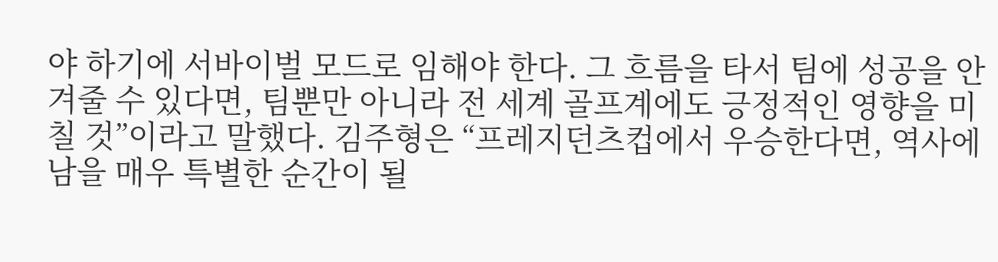야 하기에 서바이벌 모드로 임해야 한다. 그 흐름을 타서 팀에 성공을 안겨줄 수 있다면, 팀뿐만 아니라 전 세계 골프계에도 긍정적인 영향을 미칠 것”이라고 말했다. 김주형은 “프레지던츠컵에서 우승한다면, 역사에 남을 매우 특별한 순간이 될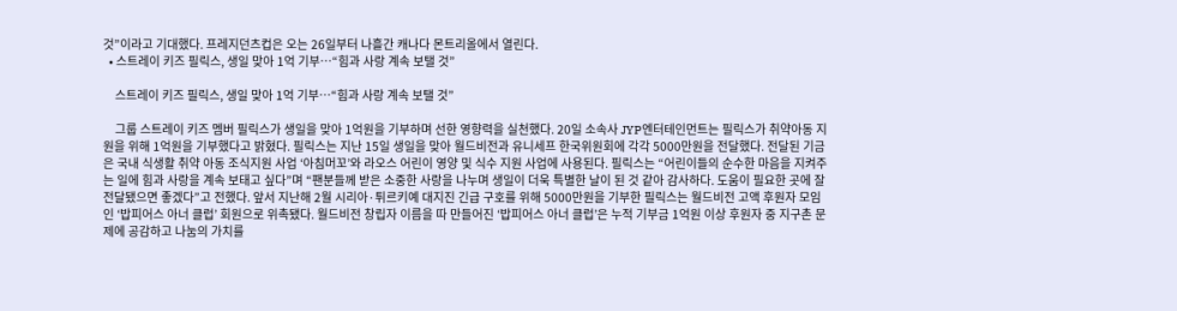것”이라고 기대했다. 프레지던츠컵은 오는 26일부터 나흘간 캐나다 몬트리올에서 열린다.
  • 스트레이 키즈 필릭스, 생일 맞아 1억 기부…“힘과 사랑 계속 보탤 것”

    스트레이 키즈 필릭스, 생일 맞아 1억 기부…“힘과 사랑 계속 보탤 것”

    그룹 스트레이 키즈 멤버 필릭스가 생일을 맞아 1억원을 기부하며 선한 영향력을 실천했다. 20일 소속사 JYP엔터테인먼트는 필릭스가 취약아동 지원을 위해 1억원을 기부했다고 밝혔다. 필릭스는 지난 15일 생일을 맞아 월드비전과 유니세프 한국위원회에 각각 5000만원을 전달했다. 전달된 기금은 국내 식생활 취약 아동 조식지원 사업 ‘아침머꼬’와 라오스 어린이 영양 및 식수 지원 사업에 사용된다. 필릭스는 “어린이들의 순수한 마음을 지켜주는 일에 힘과 사랑을 계속 보태고 싶다”며 “팬분들께 받은 소중한 사랑을 나누며 생일이 더욱 특별한 날이 된 것 같아 감사하다. 도움이 필요한 곳에 잘 전달됐으면 좋겠다”고 전했다. 앞서 지난해 2월 시리아·튀르키예 대지진 긴급 구호를 위해 5000만원을 기부한 필릭스는 월드비전 고액 후원자 모임인 ‘밥피어스 아너 클럽’ 회원으로 위촉됐다. 월드비전 창립자 이름을 따 만들어진 ‘밥피어스 아너 클럽’은 누적 기부금 1억원 이상 후원자 중 지구촌 문제에 공감하고 나눔의 가치를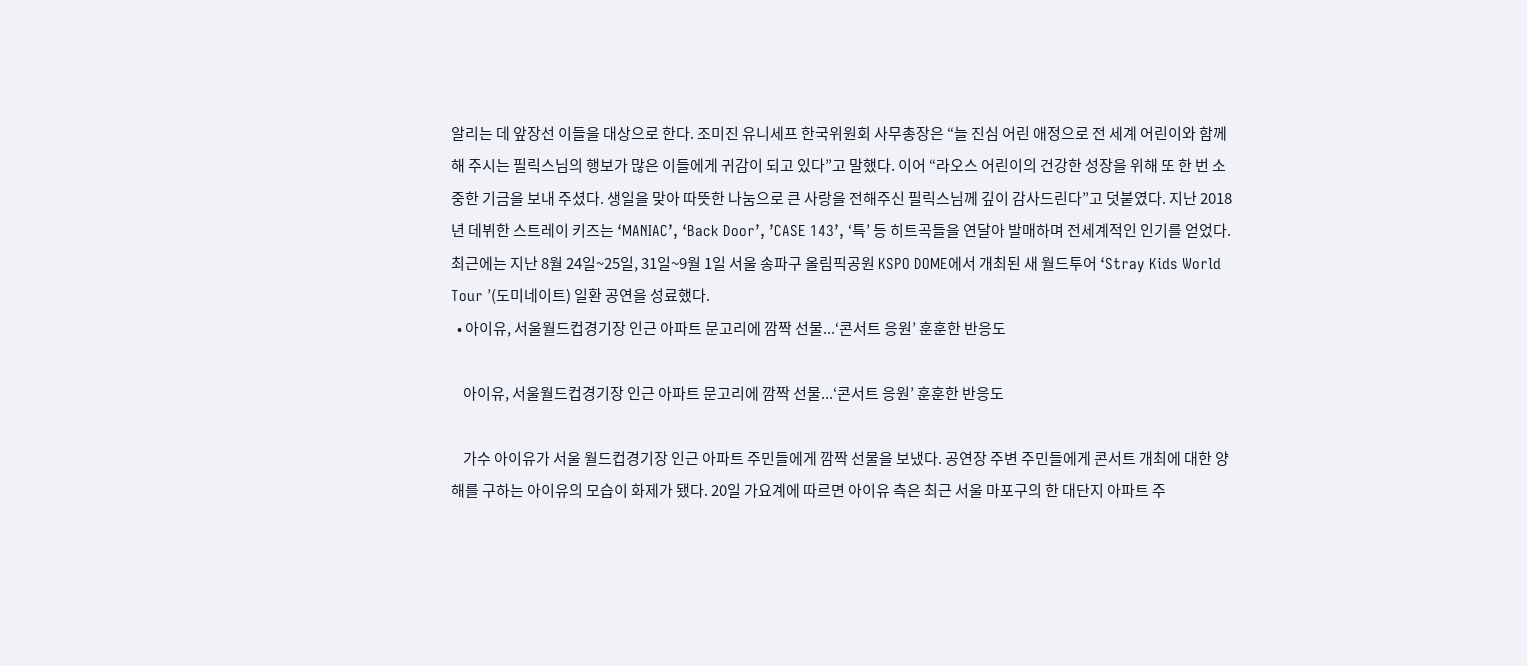알리는 데 앞장선 이들을 대상으로 한다. 조미진 유니세프 한국위원회 사무총장은 “늘 진심 어린 애정으로 전 세계 어린이와 함께해 주시는 필릭스님의 행보가 많은 이들에게 귀감이 되고 있다”고 말했다. 이어 “라오스 어린이의 건강한 성장을 위해 또 한 번 소중한 기금을 보내 주셨다. 생일을 맞아 따뜻한 나눔으로 큰 사랑을 전해주신 필릭스님께 깊이 감사드린다”고 덧붙였다. 지난 2018년 데뷔한 스트레이 키즈는 ‘MANIAC’, ‘Back Door’, ’CASE 143’, ‘특’ 등 히트곡들을 연달아 발매하며 전세계적인 인기를 얻었다. 최근에는 지난 8월 24일~25일, 31일~9월 1일 서울 송파구 올림픽공원 KSPO DOME에서 개최된 새 월드투어 ‘Stray Kids World Tour ’(도미네이트) 일환 공연을 성료했다.
  • 아이유, 서울월드컵경기장 인근 아파트 문고리에 깜짝 선물...‘콘서트 응원’ 훈훈한 반응도

    아이유, 서울월드컵경기장 인근 아파트 문고리에 깜짝 선물...‘콘서트 응원’ 훈훈한 반응도

    가수 아이유가 서울 월드컵경기장 인근 아파트 주민들에게 깜짝 선물을 보냈다. 공연장 주변 주민들에게 콘서트 개최에 대한 양해를 구하는 아이유의 모습이 화제가 됐다. 20일 가요계에 따르면 아이유 측은 최근 서울 마포구의 한 대단지 아파트 주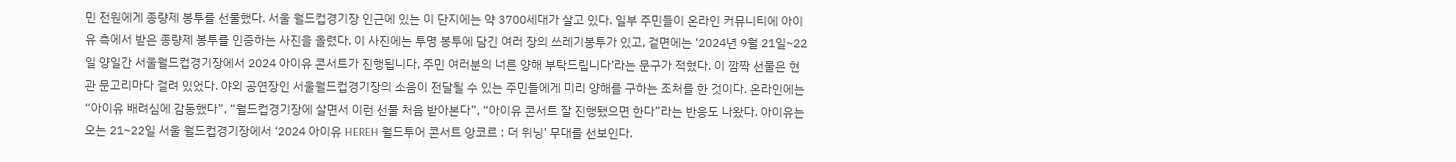민 전원에게 종량제 봉투를 선물했다. 서울 월드컵경기장 인근에 있는 이 단지에는 약 3700세대가 살고 있다. 일부 주민들이 온라인 커뮤니티에 아이유 측에서 받은 종량제 봉투를 인증하는 사진을 올렸다. 이 사진에는 투명 봉투에 담긴 여러 장의 쓰레기봉투가 있고, 겉면에는 ‘2024년 9월 21일~22일 양일간 서울월드컵경기장에서 2024 아이유 콘서트가 진행됩니다, 주민 여러분의 너른 양해 부탁드립니다’라는 문구가 적혔다. 이 깜짝 선물은 현관 문고리마다 걸려 있었다. 야외 공연장인 서울월드컵경기장의 소음이 전달될 수 있는 주민들에게 미리 양해를 구하는 조처를 한 것이다. 온라인에는 “아이유 배려심에 감동했다”, “월드컵경기장에 살면서 이런 선물 처음 받아본다”, “아이유 콘서트 잘 진행됐으면 한다”라는 반응도 나왔다. 아이유는 오는 21~22일 서울 월드컵경기장에서 ‘2024 아이유 HEREH 월드투어 콘서트 앙코르 : 더 위닝’ 무대를 선보인다.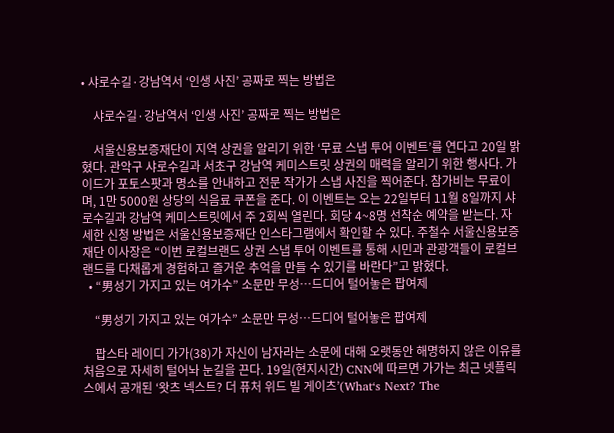• 샤로수길·강남역서 ‘인생 사진’ 공짜로 찍는 방법은

    샤로수길·강남역서 ‘인생 사진’ 공짜로 찍는 방법은

    서울신용보증재단이 지역 상권을 알리기 위한 ‘무료 스냅 투어 이벤트’를 연다고 20일 밝혔다. 관악구 샤로수길과 서초구 강남역 케미스트릿 상권의 매력을 알리기 위한 행사다. 가이드가 포토스팟과 명소를 안내하고 전문 작가가 스냅 사진을 찍어준다. 참가비는 무료이며, 1만 5000원 상당의 식음료 쿠폰을 준다. 이 이벤트는 오는 22일부터 11월 8일까지 샤로수길과 강남역 케미스트릿에서 주 2회씩 열린다. 회당 4~8명 선착순 예약을 받는다. 자세한 신청 방법은 서울신용보증재단 인스타그램에서 확인할 수 있다. 주철수 서울신용보증재단 이사장은 “이번 로컬브랜드 상권 스냅 투어 이벤트를 통해 시민과 관광객들이 로컬브랜드를 다채롭게 경험하고 즐거운 추억을 만들 수 있기를 바란다”고 밝혔다.
  • “男성기 가지고 있는 여가수” 소문만 무성…드디어 털어놓은 팝여제

    “男성기 가지고 있는 여가수” 소문만 무성…드디어 털어놓은 팝여제

    팝스타 레이디 가가(38)가 자신이 남자라는 소문에 대해 오랫동안 해명하지 않은 이유를 처음으로 자세히 털어놔 눈길을 끈다. 19일(현지시간) CNN에 따르면 가가는 최근 넷플릭스에서 공개된 ‘왓츠 넥스트? 더 퓨처 위드 빌 게이츠’(What‘s Next? The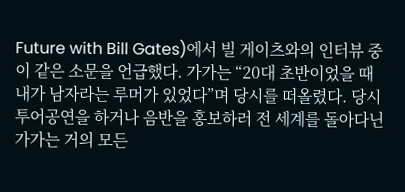Future with Bill Gates)에서 빌 게이츠와의 인터뷰 중 이 같은 소문을 언급했다. 가가는 “20대 초반이었을 때 내가 남자라는 루머가 있었다”며 당시를 떠올렸다. 당시 투어공연을 하거나 음반을 홍보하러 전 세계를 돌아다닌 가가는 거의 모든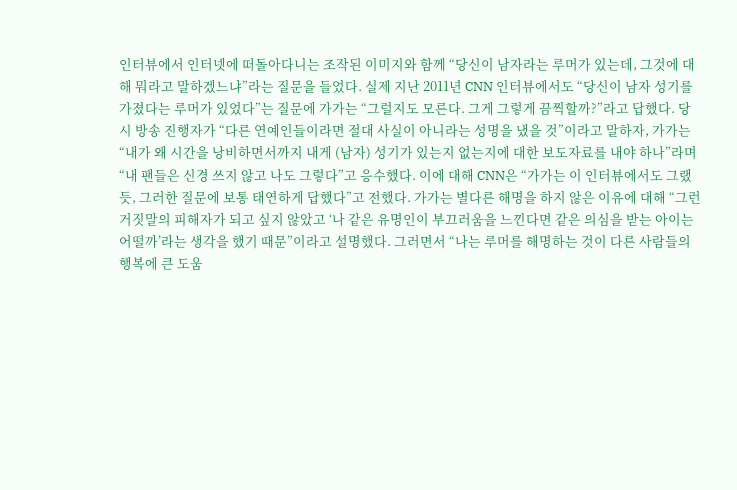인터뷰에서 인터넷에 떠돌아다니는 조작된 이미지와 함께 “당신이 남자라는 루머가 있는데, 그것에 대해 뭐라고 말하겠느냐”라는 질문을 들었다. 실제 지난 2011년 CNN 인터뷰에서도 “당신이 남자 성기를 가졌다는 루머가 있었다”는 질문에 가가는 “그럴지도 모른다. 그게 그렇게 끔찍할까?”라고 답했다. 당시 방송 진행자가 “다른 연예인들이라면 절대 사실이 아니라는 성명을 냈을 것”이라고 말하자, 가가는 “내가 왜 시간을 낭비하면서까지 내게 (남자) 성기가 있는지 없는지에 대한 보도자료를 내야 하나”라며 “내 팬들은 신경 쓰지 않고 나도 그렇다”고 응수했다. 이에 대해 CNN은 “가가는 이 인터뷰에서도 그랬듯, 그러한 질문에 보통 태연하게 답했다”고 전했다. 가가는 별다른 해명을 하지 않은 이유에 대해 “그런 거짓말의 피해자가 되고 싶지 않았고 ‘나 같은 유명인이 부끄러움을 느낀다면 같은 의심을 받는 아이는 어떨까’라는 생각을 했기 때문”이라고 설명했다. 그러면서 “나는 루머를 해명하는 것이 다른 사람들의 행복에 큰 도움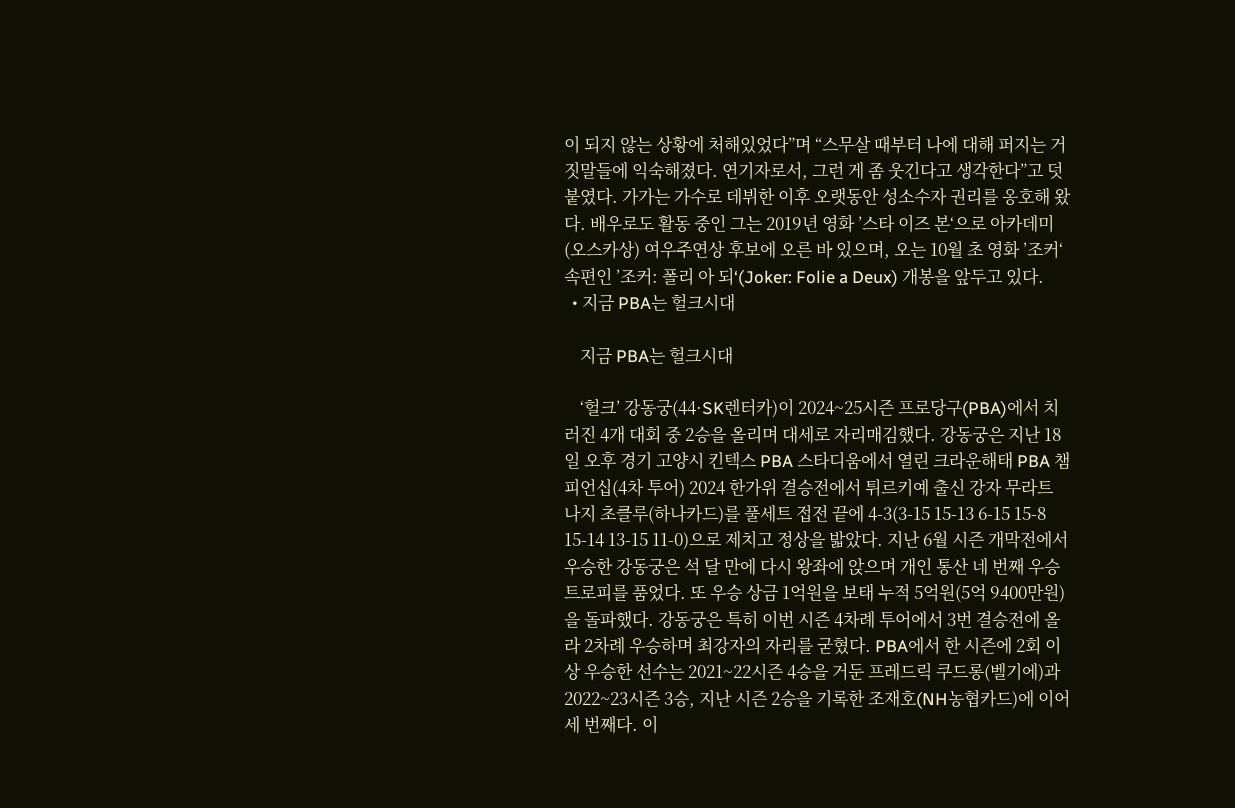이 되지 않는 상황에 처해있었다”며 “스무살 때부터 나에 대해 퍼지는 거짓말들에 익숙해졌다. 연기자로서, 그런 게 좀 웃긴다고 생각한다”고 덧붙였다. 가가는 가수로 데뷔한 이후 오랫동안 성소수자 권리를 옹호해 왔다. 배우로도 활동 중인 그는 2019년 영화 ’스타 이즈 본‘으로 아카데미(오스카상) 여우주연상 후보에 오른 바 있으며, 오는 10월 초 영화 ’조커‘ 속편인 ’조커: 폴리 아 되‘(Joker: Folie a Deux) 개봉을 앞두고 있다.
  • 지금 PBA는 헐크시대

    지금 PBA는 헐크시대

    ‘헐크’ 강동궁(44·SK렌터카)이 2024~25시즌 프로당구(PBA)에서 치러진 4개 대회 중 2승을 올리며 대세로 자리매김했다. 강동궁은 지난 18일 오후 경기 고양시 킨텍스 PBA 스타디움에서 열린 크라운해태 PBA 챔피언십(4차 투어) 2024 한가위 결승전에서 튀르키예 출신 강자 무라트 나지 초클루(하나카드)를 풀세트 접전 끝에 4-3(3-15 15-13 6-15 15-8 15-14 13-15 11-0)으로 제치고 정상을 밟았다. 지난 6월 시즌 개막전에서 우승한 강동궁은 석 달 만에 다시 왕좌에 앉으며 개인 통산 네 번째 우승 트로피를 품었다. 또 우승 상금 1억원을 보태 누적 5억원(5억 9400만원)을 돌파했다. 강동궁은 특히 이번 시즌 4차례 투어에서 3번 결승전에 올라 2차례 우승하며 최강자의 자리를 굳혔다. PBA에서 한 시즌에 2회 이상 우승한 선수는 2021~22시즌 4승을 거둔 프레드릭 쿠드롱(벨기에)과 2022~23시즌 3승, 지난 시즌 2승을 기록한 조재호(NH농협카드)에 이어 세 번째다. 이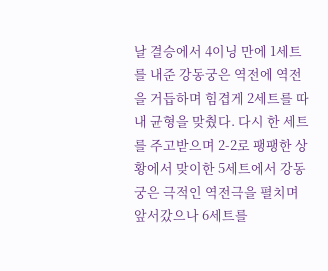날 결승에서 4이닝 만에 1세트를 내준 강동궁은 역전에 역전을 거듭하며 힘겹게 2세트를 따내 균형을 맞췄다. 다시 한 세트를 주고받으며 2-2로 팽팽한 상황에서 맞이한 5세트에서 강동궁은 극적인 역전극을 펼치며 앞서갔으나 6세트를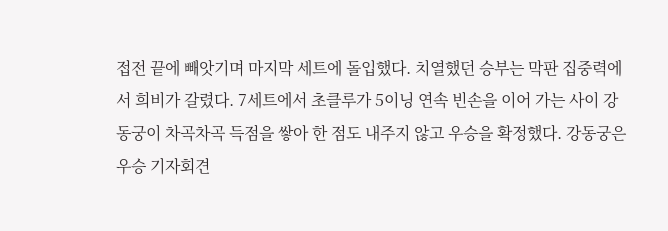접전 끝에 빼앗기며 마지막 세트에 돌입했다. 치열했던 승부는 막판 집중력에서 희비가 갈렸다. 7세트에서 초클루가 5이닝 연속 빈손을 이어 가는 사이 강동궁이 차곡차곡 득점을 쌓아 한 점도 내주지 않고 우승을 확정했다. 강동궁은 우승 기자회견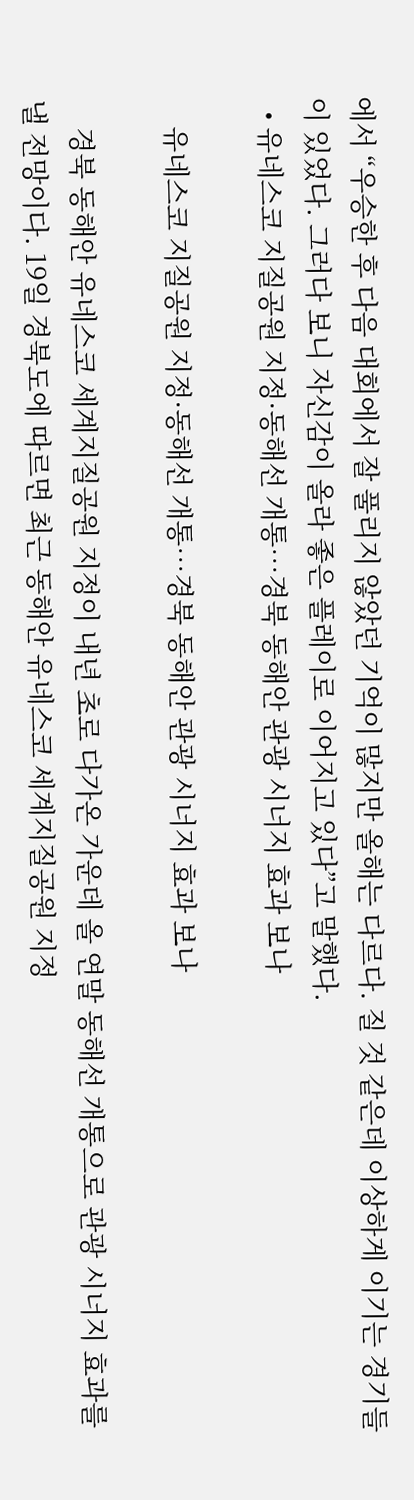에서 “우승한 후 다음 대회에서 잘 풀리지 않았던 기억이 많지만 올해는 다르다. 질 것 같은데 이상하게 이기는 경기들이 있었다. 그러다 보니 자신감이 올라 좋은 플레이로 이어지고 있다”고 말했다.
  • 유네스코 지질공원 지정·동해선 개통…경북 동해안 관광 시너지 효과 보나

    유네스코 지질공원 지정·동해선 개통…경북 동해안 관광 시너지 효과 보나

    경북 동해안 유네스코 세계지질공원 지정이 내년 초로 다가온 가운데 올 연말 동해선 개통으로 관광 시너지 효과를 낼 전망이다. 19일 경북도에 따르면 최근 동해안 유네스코 세계지질공원 지정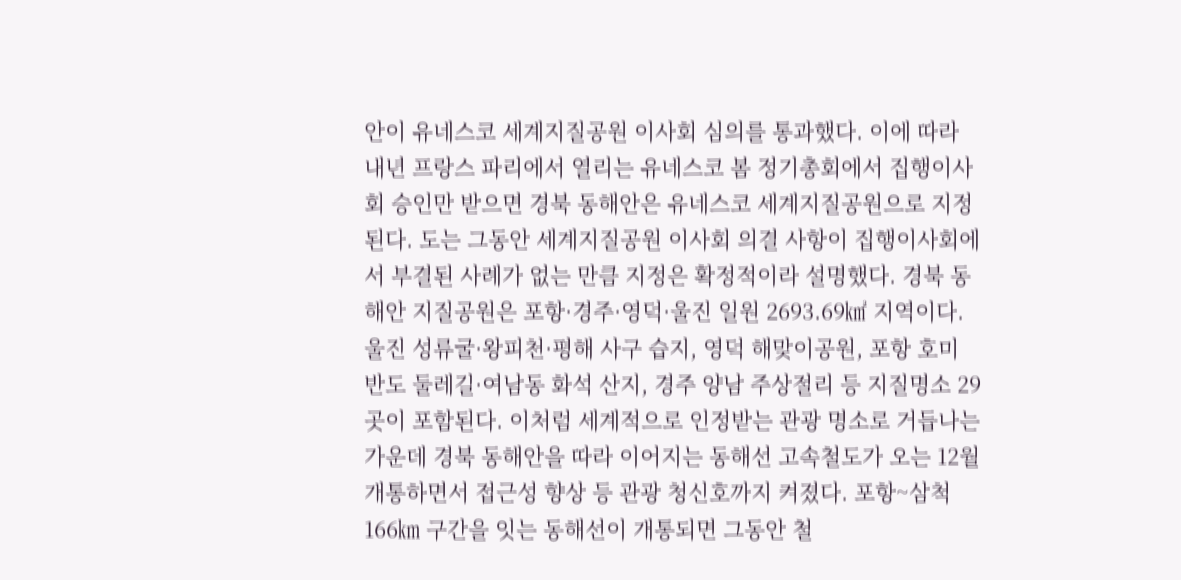안이 유네스코 세계지질공원 이사회 심의를 통과했다. 이에 따라 내년 프랑스 파리에서 열리는 유네스코 봄 정기총회에서 집행이사회 승인만 받으면 경북 동해안은 유네스코 세계지질공원으로 지정된다. 도는 그동안 세계지질공원 이사회 의결 사항이 집행이사회에서 부결된 사례가 없는 만큼 지정은 확정적이라 설명했다. 경북 동해안 지질공원은 포항·경주·영덕·울진 일원 2693.69㎢ 지역이다. 울진 성류굴·왕피천·평해 사구 습지, 영덕 해맞이공원, 포항 호미 반도 둘레길·여남동 화석 산지, 경주 양남 주상절리 등 지질명소 29곳이 포함된다. 이처럼 세계적으로 인정받는 관광 명소로 거듭나는 가운데 경북 동해안을 따라 이어지는 동해선 고속철도가 오는 12월 개통하면서 접근성 향상 등 관광 청신호까지 켜졌다. 포항~삼척 166㎞ 구간을 잇는 동해선이 개통되면 그동안 철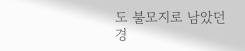도 불모지로 남았던 경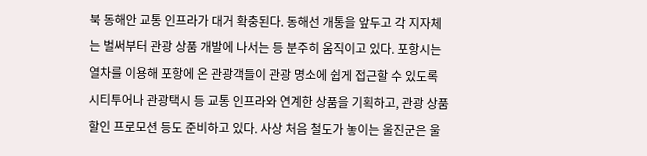북 동해안 교통 인프라가 대거 확충된다. 동해선 개통을 앞두고 각 지자체는 벌써부터 관광 상품 개발에 나서는 등 분주히 움직이고 있다. 포항시는 열차를 이용해 포항에 온 관광객들이 관광 명소에 쉽게 접근할 수 있도록 시티투어나 관광택시 등 교통 인프라와 연계한 상품을 기획하고, 관광 상품 할인 프로모션 등도 준비하고 있다. 사상 처음 철도가 놓이는 울진군은 울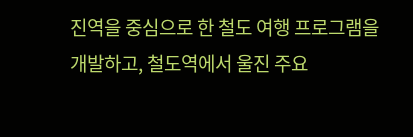진역을 중심으로 한 철도 여행 프로그램을 개발하고, 철도역에서 울진 주요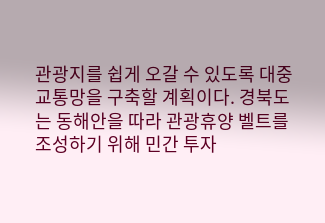관광지를 쉽게 오갈 수 있도록 대중교통망을 구축할 계획이다. 경북도는 동해안을 따라 관광휴양 벨트를 조성하기 위해 민간 투자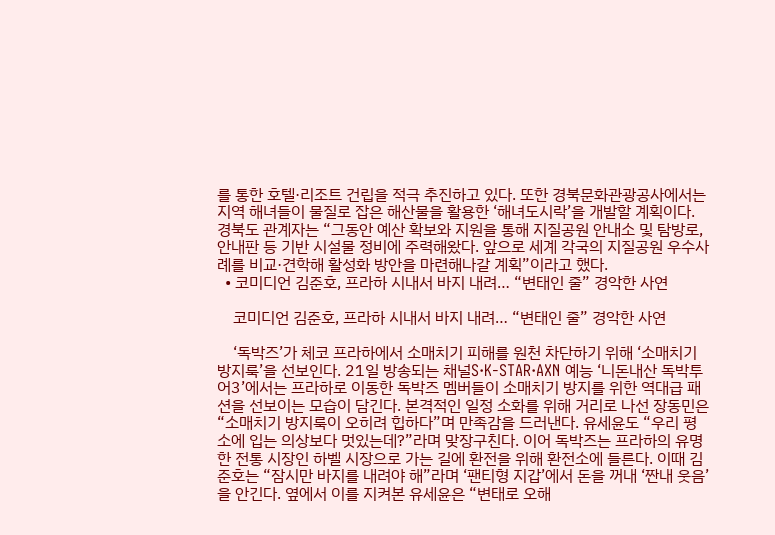를 통한 호텔·리조트 건립을 적극 추진하고 있다. 또한 경북문화관광공사에서는 지역 해녀들이 물질로 잡은 해산물을 활용한 ‘해녀도시락’을 개발할 계획이다. 경북도 관계자는 “그동안 예산 확보와 지원을 통해 지질공원 안내소 및 탐방로, 안내판 등 기반 시설물 정비에 주력해왔다. 앞으로 세계 각국의 지질공원 우수사례를 비교·견학해 활성화 방안을 마련해나갈 계획”이라고 했다.
  • 코미디언 김준호, 프라하 시내서 바지 내려… “변태인 줄” 경악한 사연

    코미디언 김준호, 프라하 시내서 바지 내려… “변태인 줄” 경악한 사연

    ‘독박즈’가 체코 프라하에서 소매치기 피해를 원천 차단하기 위해 ‘소매치기 방지룩’을 선보인다. 21일 방송되는 채널S·K-STAR·AXN 예능 ‘니돈내산 독박투어3’에서는 프라하로 이동한 독박즈 멤버들이 소매치기 방지를 위한 역대급 패션을 선보이는 모습이 담긴다. 본격적인 일정 소화를 위해 거리로 나선 장동민은 “소매치기 방지룩이 오히려 힙하다”며 만족감을 드러낸다. 유세윤도 “우리 평소에 입는 의상보다 멋있는데?”라며 맞장구친다. 이어 독박즈는 프라하의 유명한 전통 시장인 하벨 시장으로 가는 길에 환전을 위해 환전소에 들른다. 이때 김준호는 “잠시만 바지를 내려야 해”라며 ‘팬티형 지갑’에서 돈을 꺼내 ‘짠내 웃음’을 안긴다. 옆에서 이를 지켜본 유세윤은 “변태로 오해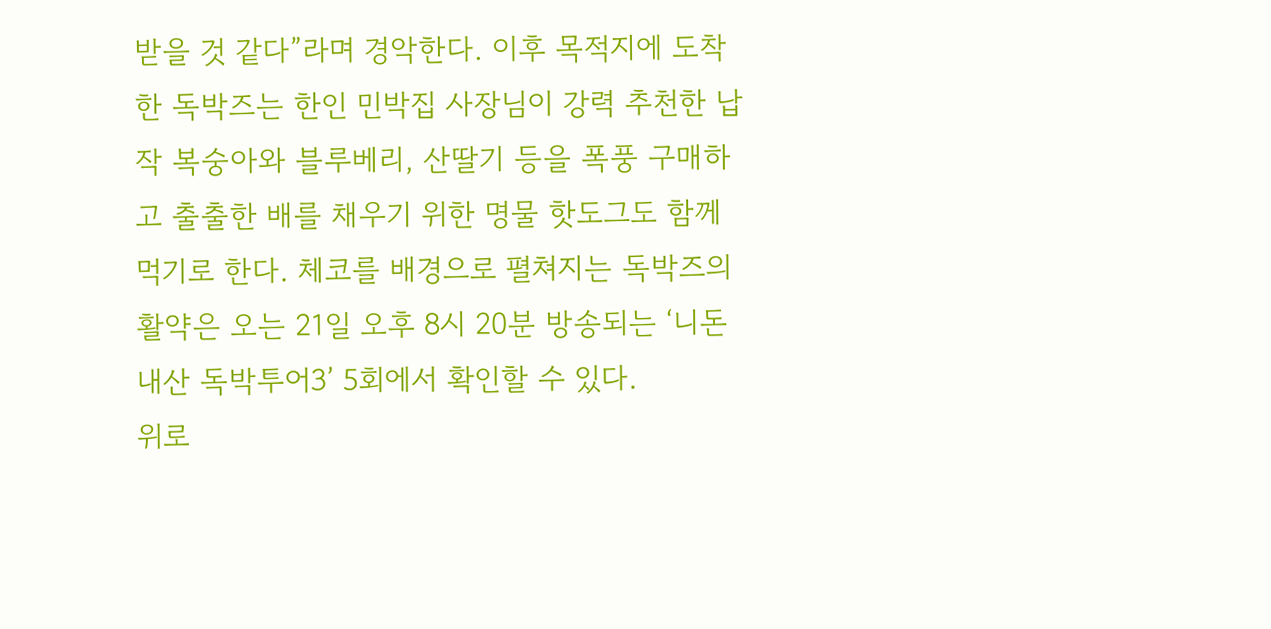받을 것 같다”라며 경악한다. 이후 목적지에 도착한 독박즈는 한인 민박집 사장님이 강력 추천한 납작 복숭아와 블루베리, 산딸기 등을 폭풍 구매하고 출출한 배를 채우기 위한 명물 핫도그도 함께 먹기로 한다. 체코를 배경으로 펼쳐지는 독박즈의 활약은 오는 21일 오후 8시 20분 방송되는 ‘니돈내산 독박투어3’ 5회에서 확인할 수 있다.
위로